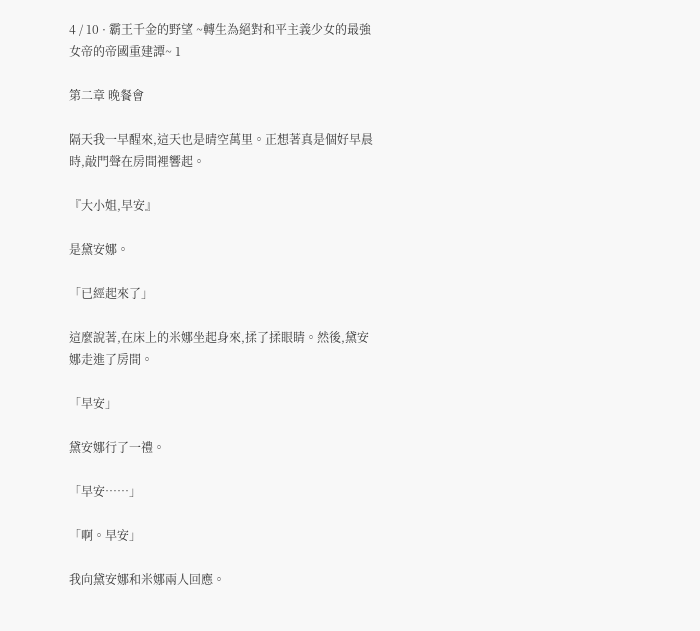4 / 10 · 霸王千金的野望 ~轉生為絕對和平主義少女的最強女帝的帝國重建譚~ 1

第二章 晚餐會

隔天我一早醒來,這天也是晴空萬里。正想著真是個好早晨時,敲門聲在房間裡響起。

『大小姐,早安』

是黛安娜。

「已經起來了」

這麼說著,在床上的米娜坐起身來,揉了揉眼睛。然後,黛安娜走進了房間。

「早安」

黛安娜行了一禮。

「早安……」

「啊。早安」

我向黛安娜和米娜兩人回應。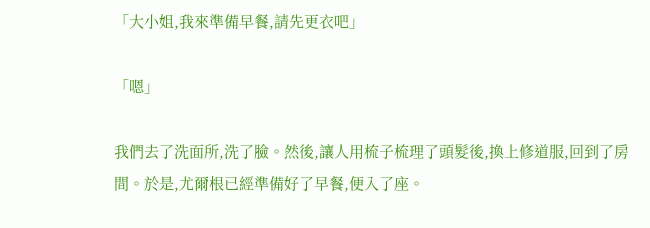「大小姐,我來準備早餐,請先更衣吧」

「嗯」

我們去了洗面所,洗了臉。然後,讓人用梳子梳理了頭髮後,換上修道服,回到了房間。於是,尤爾根已經準備好了早餐,便入了座。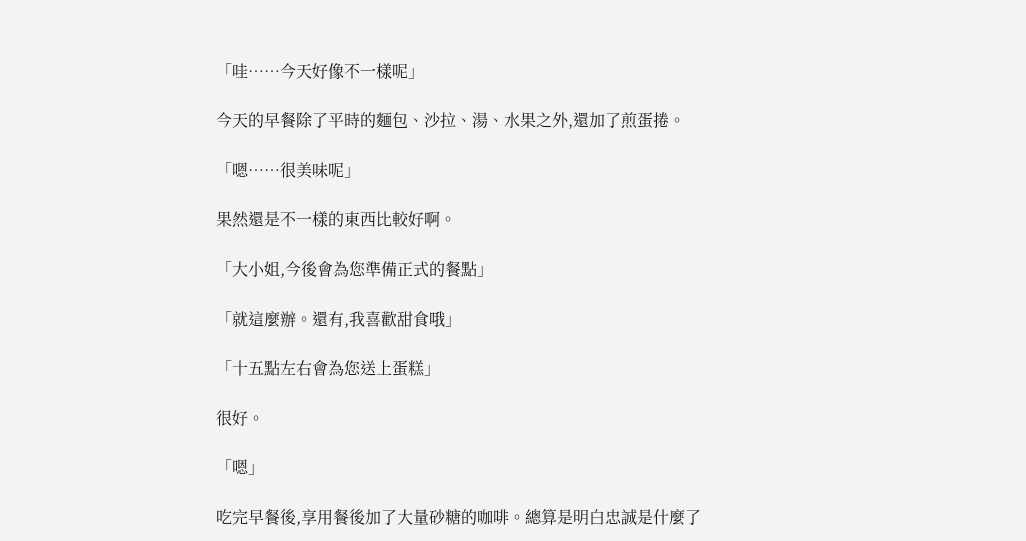「哇……今天好像不一樣呢」

今天的早餐除了平時的麵包、沙拉、湯、水果之外,還加了煎蛋捲。

「嗯……很美味呢」

果然還是不一樣的東西比較好啊。

「大小姐,今後會為您準備正式的餐點」

「就這麼辦。還有,我喜歡甜食哦」

「十五點左右會為您送上蛋糕」

很好。

「嗯」

吃完早餐後,享用餐後加了大量砂糖的咖啡。總算是明白忠誠是什麼了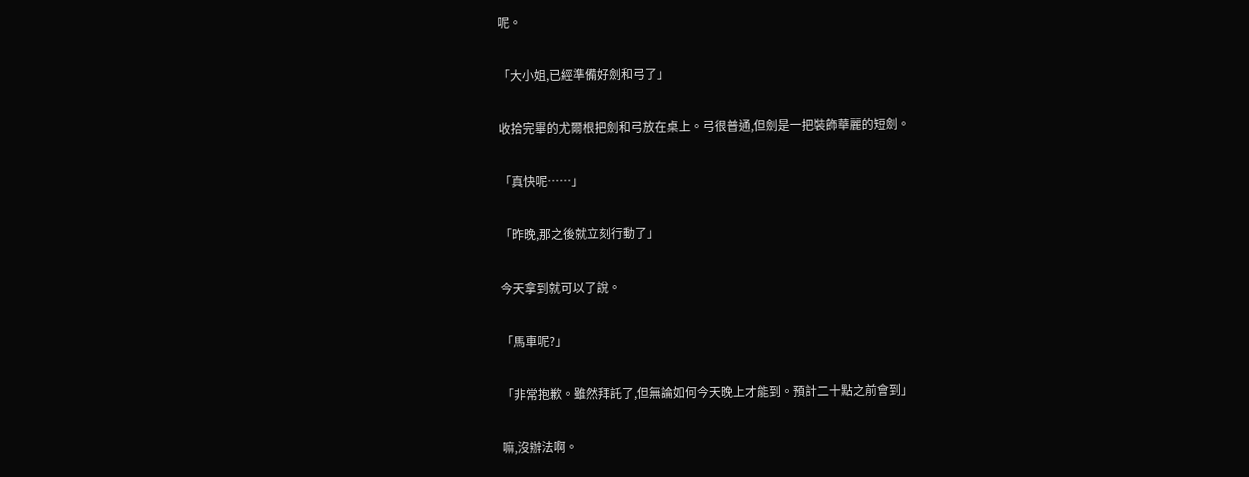呢。

「大小姐,已經準備好劍和弓了」

收拾完畢的尤爾根把劍和弓放在桌上。弓很普通,但劍是一把裝飾華麗的短劍。

「真快呢……」

「昨晚,那之後就立刻行動了」

今天拿到就可以了說。

「馬車呢?」

「非常抱歉。雖然拜託了,但無論如何今天晚上才能到。預計二十點之前會到」

嘛,沒辦法啊。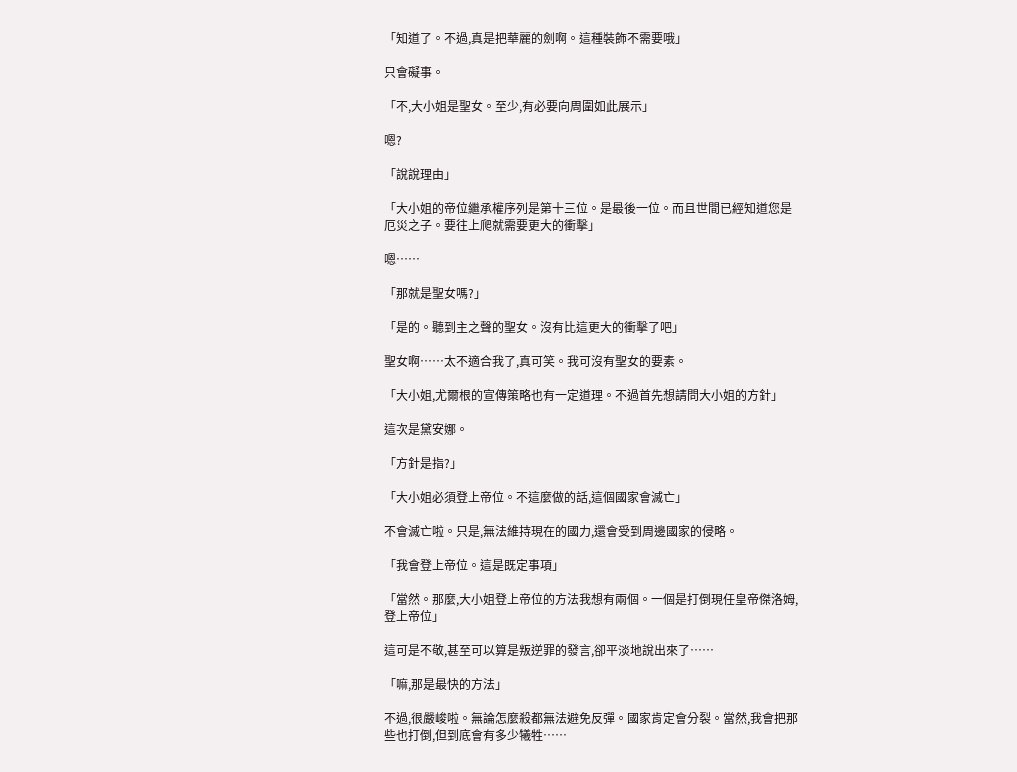「知道了。不過,真是把華麗的劍啊。這種裝飾不需要哦」

只會礙事。

「不,大小姐是聖女。至少,有必要向周圍如此展示」

嗯?

「說說理由」

「大小姐的帝位繼承權序列是第十三位。是最後一位。而且世間已經知道您是厄災之子。要往上爬就需要更大的衝擊」

嗯……

「那就是聖女嗎?」

「是的。聽到主之聲的聖女。沒有比這更大的衝擊了吧」

聖女啊……太不適合我了,真可笑。我可沒有聖女的要素。

「大小姐,尤爾根的宣傳策略也有一定道理。不過首先想請問大小姐的方針」

這次是黛安娜。

「方針是指?」

「大小姐必須登上帝位。不這麼做的話,這個國家會滅亡」

不會滅亡啦。只是,無法維持現在的國力,還會受到周邊國家的侵略。

「我會登上帝位。這是既定事項」

「當然。那麼,大小姐登上帝位的方法我想有兩個。一個是打倒現任皇帝傑洛姆,登上帝位」

這可是不敬,甚至可以算是叛逆罪的發言,卻平淡地說出來了……

「嘛,那是最快的方法」

不過,很嚴峻啦。無論怎麼殺都無法避免反彈。國家肯定會分裂。當然,我會把那些也打倒,但到底會有多少犧牲……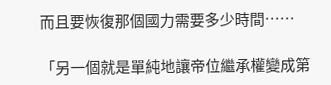而且要恢復那個國力需要多少時間……

「另一個就是單純地讓帝位繼承權變成第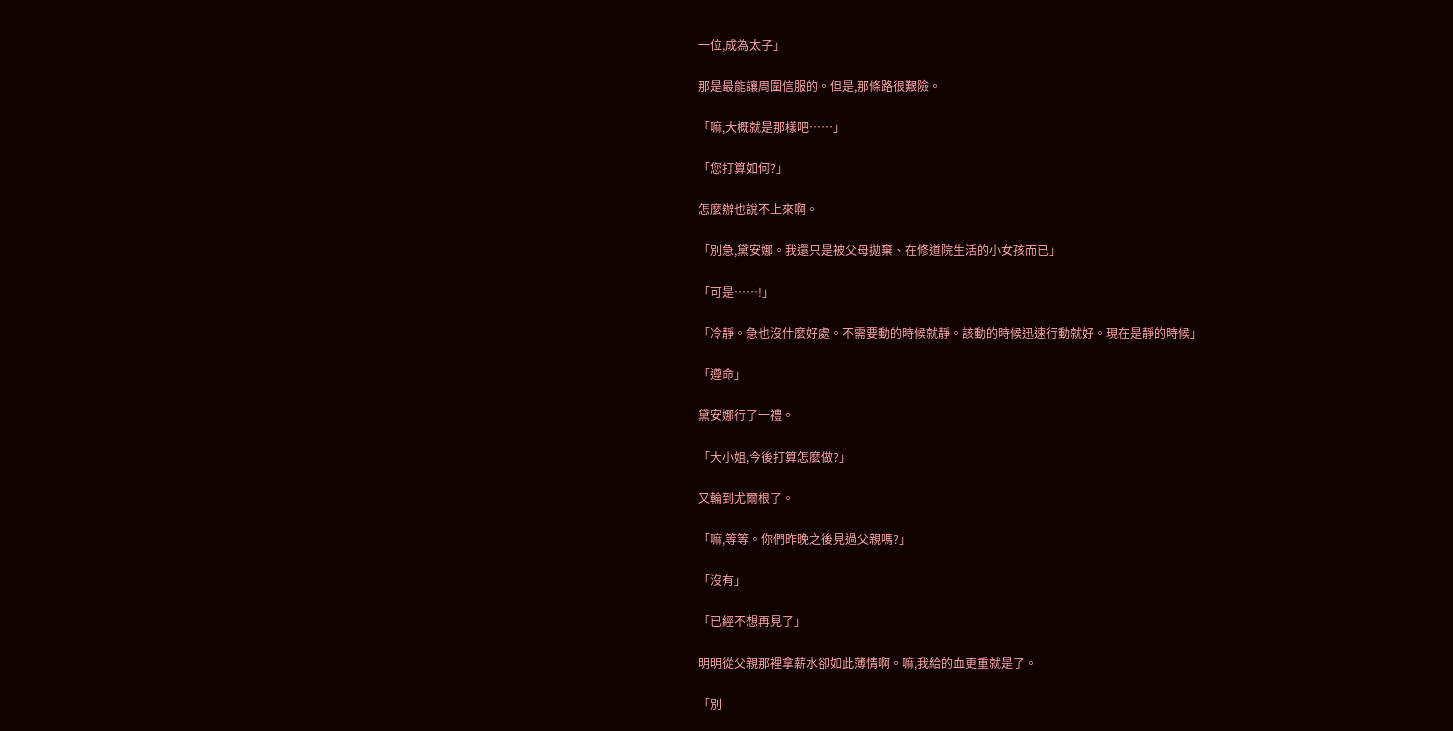一位,成為太子」

那是最能讓周圍信服的。但是,那條路很艱險。

「嘛,大概就是那樣吧……」

「您打算如何?」

怎麼辦也說不上來啊。

「別急,黛安娜。我還只是被父母拋棄、在修道院生活的小女孩而已」

「可是……!」

「冷靜。急也沒什麼好處。不需要動的時候就靜。該動的時候迅速行動就好。現在是靜的時候」

「遵命」

黛安娜行了一禮。

「大小姐,今後打算怎麼做?」

又輪到尤爾根了。

「嘛,等等。你們昨晚之後見過父親嗎?」

「沒有」

「已經不想再見了」

明明從父親那裡拿薪水卻如此薄情啊。嘛,我給的血更重就是了。

「別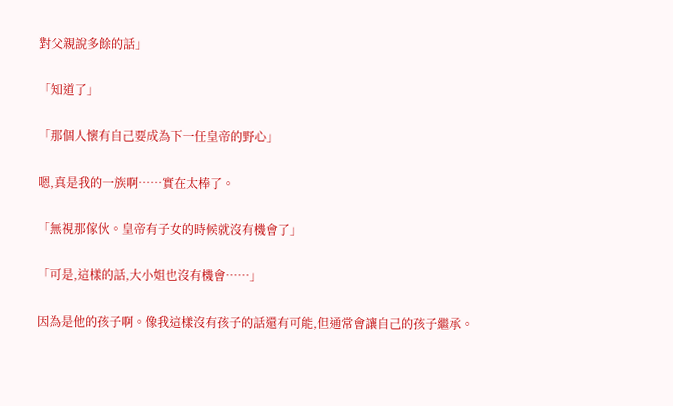對父親說多餘的話」

「知道了」

「那個人懷有自己要成為下一任皇帝的野心」

嗯,真是我的一族啊……實在太棒了。

「無視那傢伙。皇帝有子女的時候就沒有機會了」

「可是,這樣的話,大小姐也沒有機會……」

因為是他的孩子啊。像我這樣沒有孩子的話還有可能,但通常會讓自己的孩子繼承。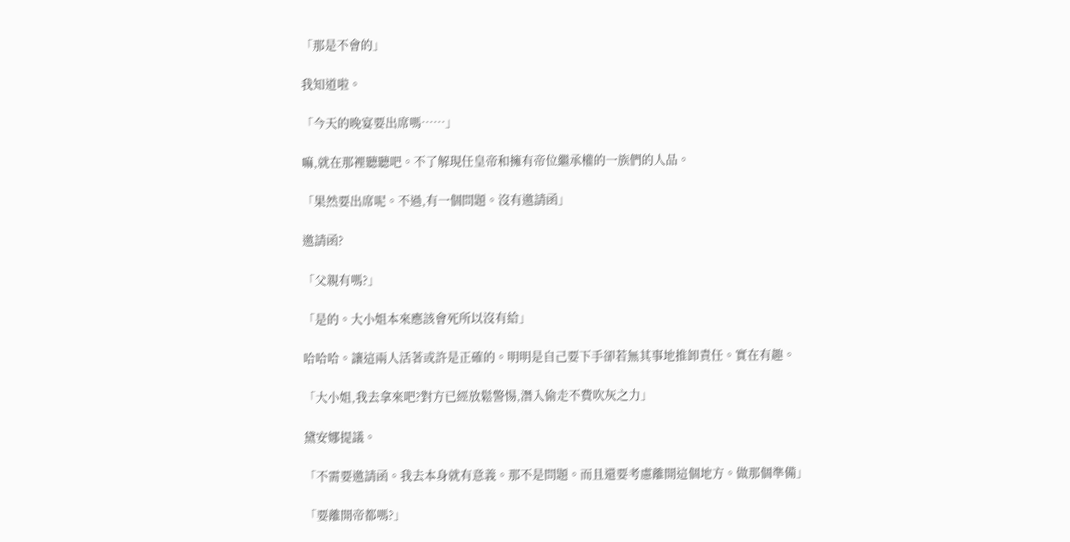「那是不會的」

我知道啦。

「今天的晚宴要出席嗎……」

嘛,就在那裡聽聽吧。不了解現任皇帝和擁有帝位繼承權的一族們的人品。

「果然要出席呢。不過,有一個問題。沒有邀請函」

邀請函?

「父親有嗎?」

「是的。大小姐本來應該會死所以沒有給」

哈哈哈。讓這兩人活著或許是正確的。明明是自己要下手卻若無其事地推卸責任。實在有趣。

「大小姐,我去拿來吧?對方已經放鬆警惕,潛入偷走不費吹灰之力」

黛安娜提議。

「不需要邀請函。我去本身就有意義。那不是問題。而且還要考慮離開這個地方。做那個準備」

「要離開帝都嗎?」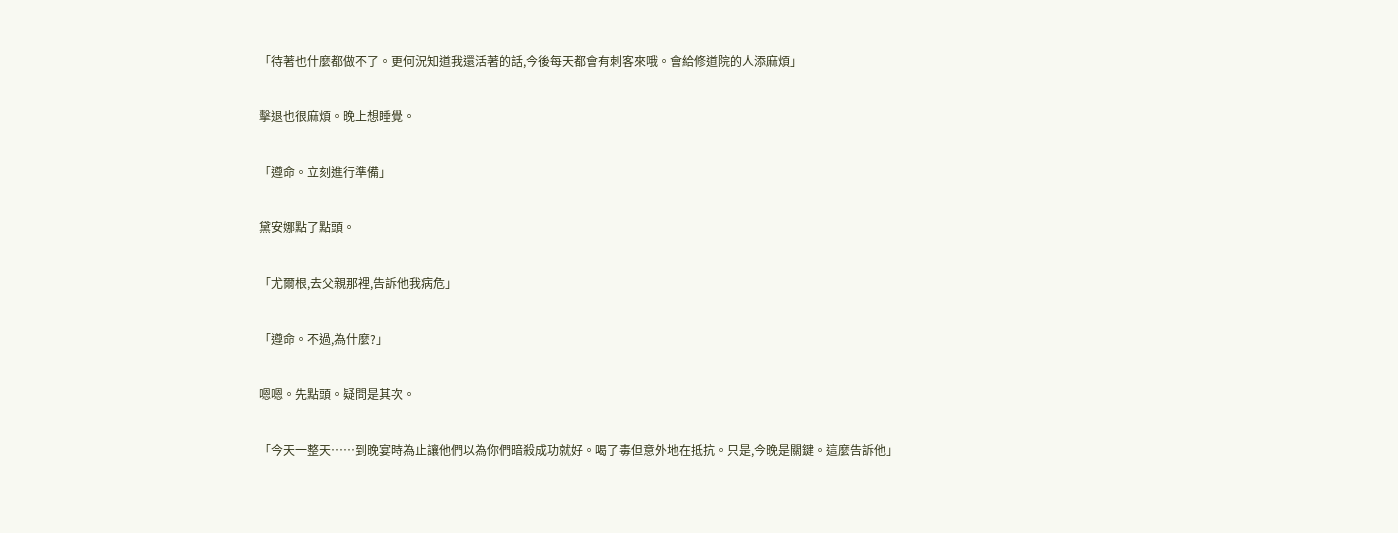「待著也什麼都做不了。更何況知道我還活著的話,今後每天都會有刺客來哦。會給修道院的人添麻煩」

擊退也很麻煩。晚上想睡覺。

「遵命。立刻進行準備」

黛安娜點了點頭。

「尤爾根,去父親那裡,告訴他我病危」

「遵命。不過,為什麼?」

嗯嗯。先點頭。疑問是其次。

「今天一整天……到晚宴時為止讓他們以為你們暗殺成功就好。喝了毒但意外地在抵抗。只是,今晚是關鍵。這麼告訴他」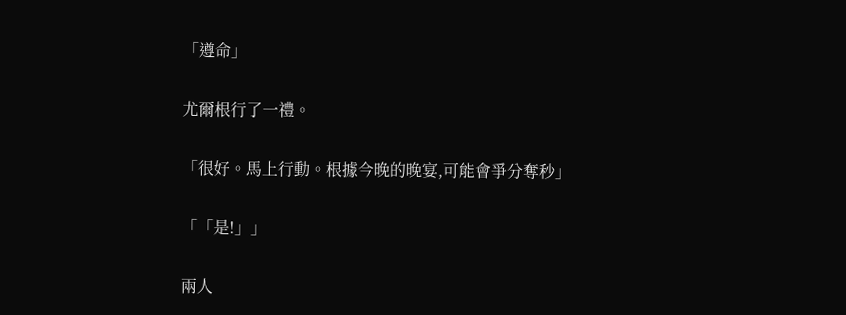「遵命」

尤爾根行了一禮。

「很好。馬上行動。根據今晚的晚宴,可能會爭分奪秒」

「「是!」」

兩人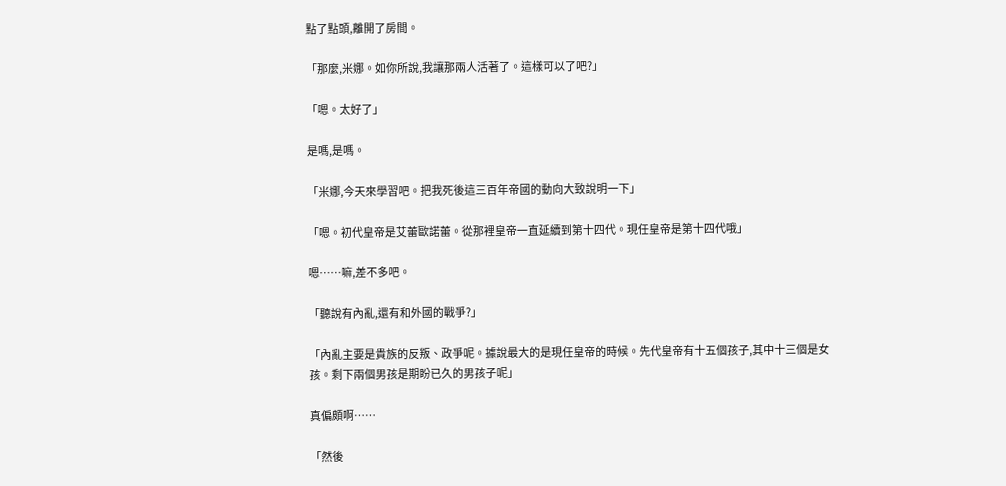點了點頭,離開了房間。

「那麼,米娜。如你所說,我讓那兩人活著了。這樣可以了吧?」

「嗯。太好了」

是嗎,是嗎。

「米娜,今天來學習吧。把我死後這三百年帝國的動向大致說明一下」

「嗯。初代皇帝是艾蕾歐諾蕾。從那裡皇帝一直延續到第十四代。現任皇帝是第十四代哦」

嗯……嘛,差不多吧。

「聽說有內亂,還有和外國的戰爭?」

「內亂主要是貴族的反叛、政爭呢。據說最大的是現任皇帝的時候。先代皇帝有十五個孩子,其中十三個是女孩。剩下兩個男孩是期盼已久的男孩子呢」

真偏頗啊……

「然後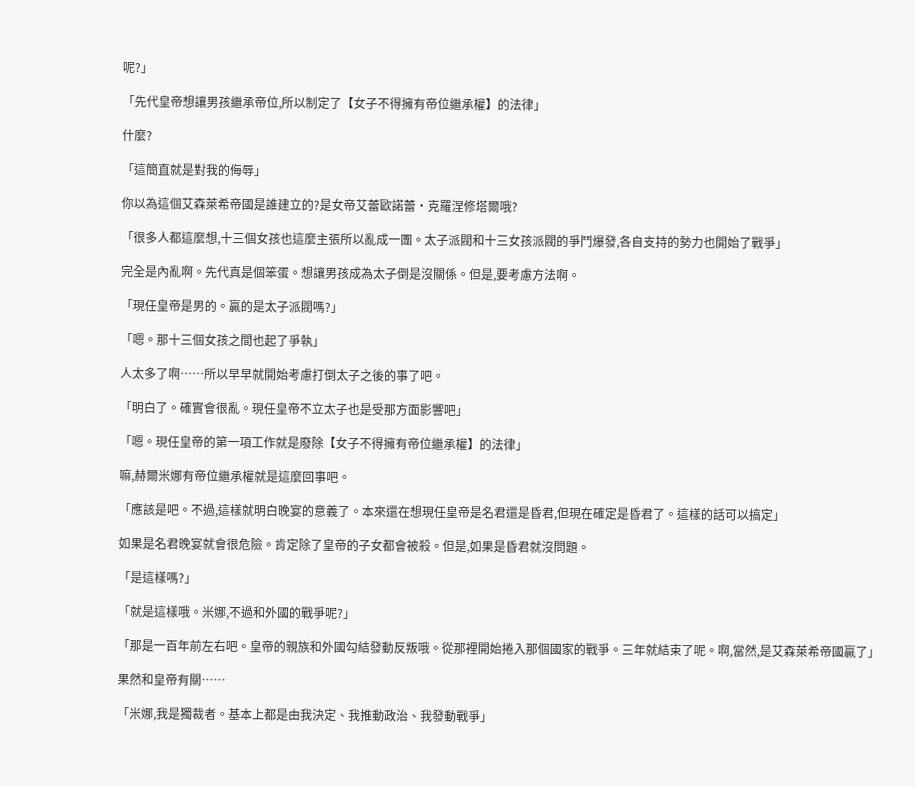呢?」

「先代皇帝想讓男孩繼承帝位,所以制定了【女子不得擁有帝位繼承權】的法律」

什麼?

「這簡直就是對我的侮辱」

你以為這個艾森萊希帝國是誰建立的?是女帝艾蕾歐諾蕾·克羅涅修塔爾哦?

「很多人都這麼想,十三個女孩也這麼主張所以亂成一團。太子派閥和十三女孩派閥的爭鬥爆發,各自支持的勢力也開始了戰爭」

完全是內亂啊。先代真是個笨蛋。想讓男孩成為太子倒是沒關係。但是,要考慮方法啊。

「現任皇帝是男的。贏的是太子派閥嗎?」

「嗯。那十三個女孩之間也起了爭執」

人太多了啊……所以早早就開始考慮打倒太子之後的事了吧。

「明白了。確實會很亂。現任皇帝不立太子也是受那方面影響吧」

「嗯。現任皇帝的第一項工作就是廢除【女子不得擁有帝位繼承權】的法律」

嘛,赫爾米娜有帝位繼承權就是這麼回事吧。

「應該是吧。不過,這樣就明白晚宴的意義了。本來還在想現任皇帝是名君還是昏君,但現在確定是昏君了。這樣的話可以搞定」

如果是名君晚宴就會很危險。肯定除了皇帝的子女都會被殺。但是,如果是昏君就沒問題。

「是這樣嗎?」

「就是這樣哦。米娜,不過和外國的戰爭呢?」

「那是一百年前左右吧。皇帝的親族和外國勾結發動反叛哦。從那裡開始捲入那個國家的戰爭。三年就結束了呢。啊,當然,是艾森萊希帝國贏了」

果然和皇帝有關……

「米娜,我是獨裁者。基本上都是由我決定、我推動政治、我發動戰爭」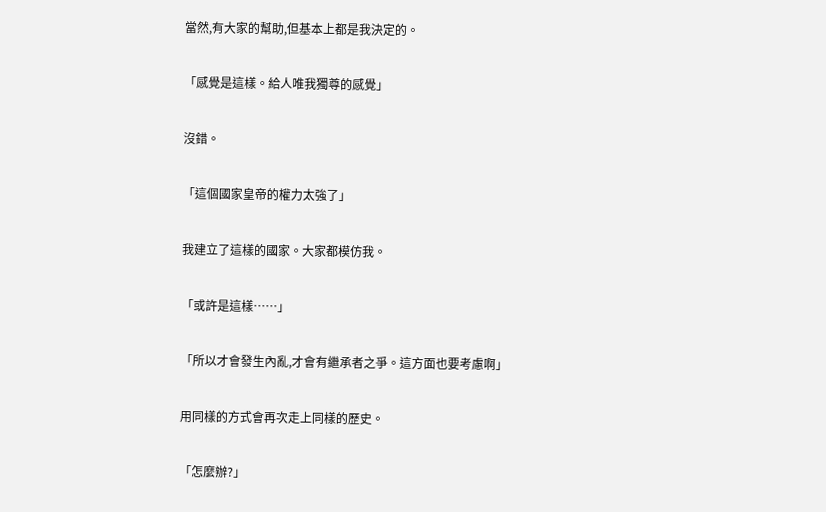當然,有大家的幫助,但基本上都是我決定的。

「感覺是這樣。給人唯我獨尊的感覺」

沒錯。

「這個國家皇帝的權力太強了」

我建立了這樣的國家。大家都模仿我。

「或許是這樣……」

「所以才會發生內亂,才會有繼承者之爭。這方面也要考慮啊」

用同樣的方式會再次走上同樣的歷史。

「怎麼辦?」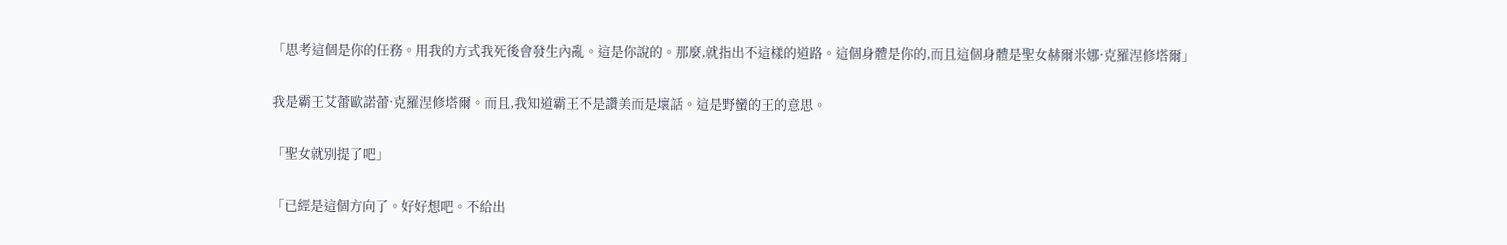「思考這個是你的任務。用我的方式我死後會發生內亂。這是你說的。那麼,就指出不這樣的道路。這個身體是你的,而且這個身體是聖女赫爾米娜·克羅涅修塔爾」

我是霸王艾蕾歐諾蕾·克羅涅修塔爾。而且,我知道霸王不是讚美而是壞話。這是野蠻的王的意思。

「聖女就別提了吧」

「已經是這個方向了。好好想吧。不給出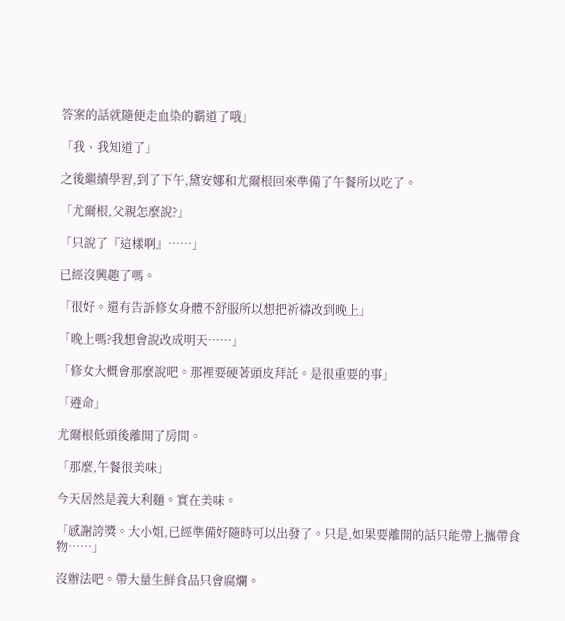答案的話就隨便走血染的霸道了哦」

「我、我知道了」

之後繼續學習,到了下午,黛安娜和尤爾根回來準備了午餐所以吃了。

「尤爾根,父親怎麼說?」

「只說了『這樣啊』……」

已經沒興趣了嗎。

「很好。還有告訴修女身體不舒服所以想把祈禱改到晚上」

「晚上嗎?我想會說改成明天……」

「修女大概會那麼說吧。那裡要硬著頭皮拜託。是很重要的事」

「遵命」

尤爾根低頭後離開了房間。

「那麼,午餐很美味」

今天居然是義大利麵。實在美味。

「感謝誇獎。大小姐,已經準備好隨時可以出發了。只是,如果要離開的話只能帶上攜帶食物……」

沒辦法吧。帶大量生鮮食品只會腐爛。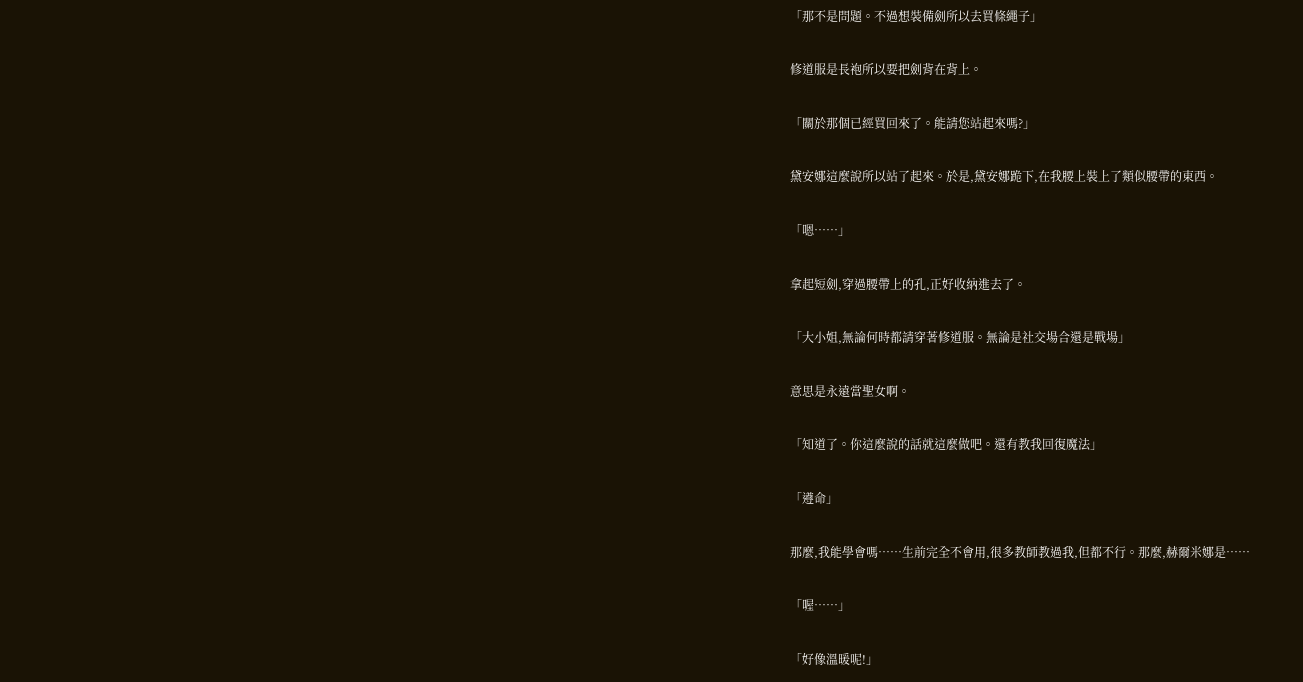「那不是問題。不過想裝備劍所以去買條繩子」

修道服是長袍所以要把劍背在背上。

「關於那個已經買回來了。能請您站起來嗎?」

黛安娜這麼說所以站了起來。於是,黛安娜跪下,在我腰上裝上了類似腰帶的東西。

「嗯……」

拿起短劍,穿過腰帶上的孔,正好收納進去了。

「大小姐,無論何時都請穿著修道服。無論是社交場合還是戰場」

意思是永遠當聖女啊。

「知道了。你這麼說的話就這麼做吧。還有教我回復魔法」

「遵命」

那麼,我能學會嗎……生前完全不會用,很多教師教過我,但都不行。那麼,赫爾米娜是……

「喔……」

「好像溫暖呢!」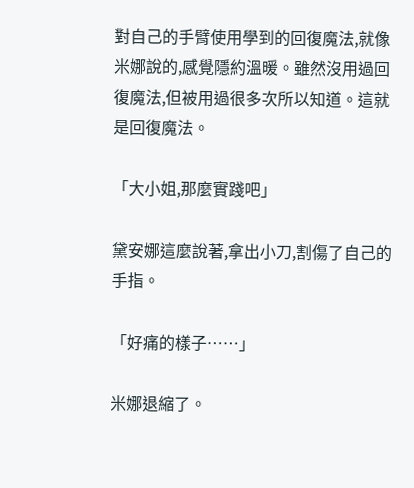對自己的手臂使用學到的回復魔法,就像米娜說的,感覺隱約溫暖。雖然沒用過回復魔法,但被用過很多次所以知道。這就是回復魔法。

「大小姐,那麼實踐吧」

黛安娜這麼說著,拿出小刀,割傷了自己的手指。

「好痛的樣子……」

米娜退縮了。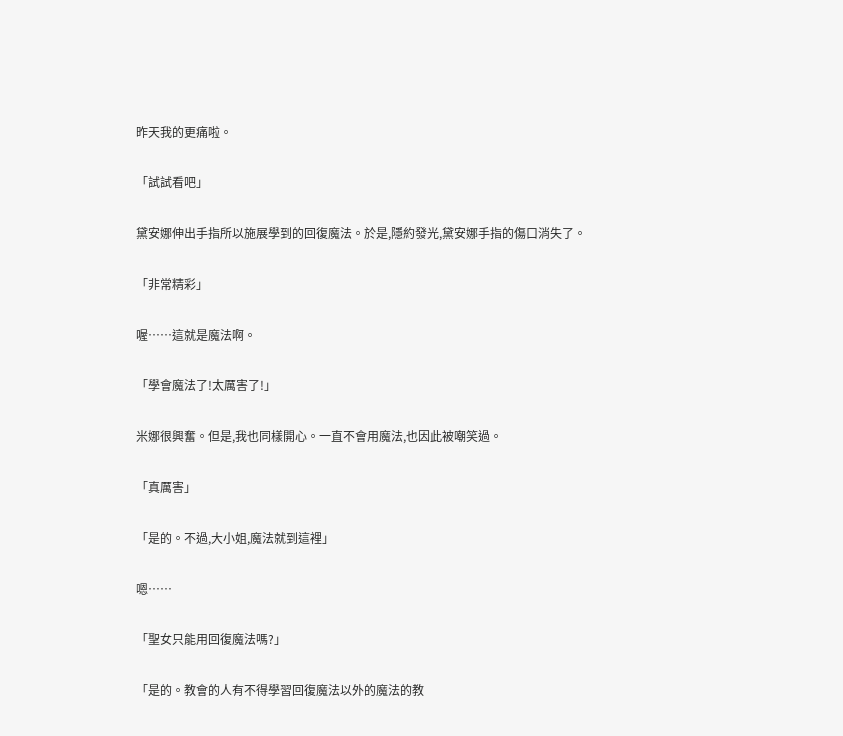昨天我的更痛啦。

「試試看吧」

黛安娜伸出手指所以施展學到的回復魔法。於是,隱約發光,黛安娜手指的傷口消失了。

「非常精彩」

喔……這就是魔法啊。

「學會魔法了!太厲害了!」

米娜很興奮。但是,我也同樣開心。一直不會用魔法,也因此被嘲笑過。

「真厲害」

「是的。不過,大小姐,魔法就到這裡」

嗯……

「聖女只能用回復魔法嗎?」

「是的。教會的人有不得學習回復魔法以外的魔法的教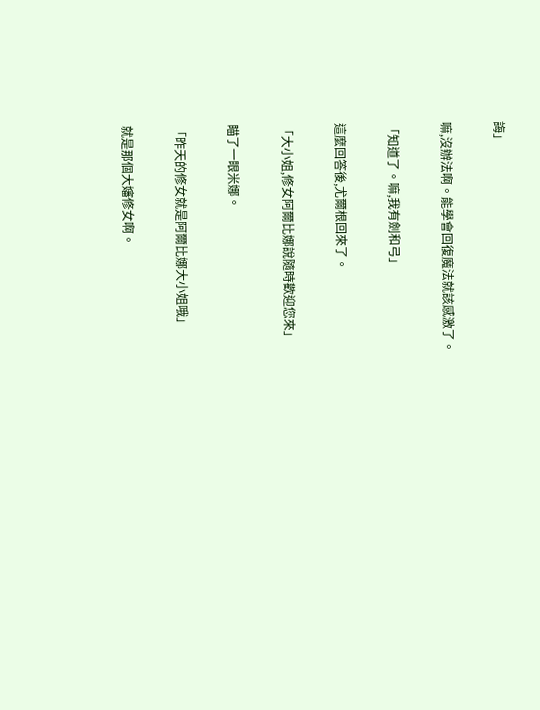誨」

嘛,沒辦法啊。能學會回復魔法就該感激了。

「知道了。嘛,我有劍和弓」

這麼回答後,尤爾根回來了。

「大小姐,修女阿爾比娜說隨時歡迎您來」

瞄了一眼米娜。

「昨天的修女就是阿爾比娜大小姐哦」

就是那個大嬸修女啊。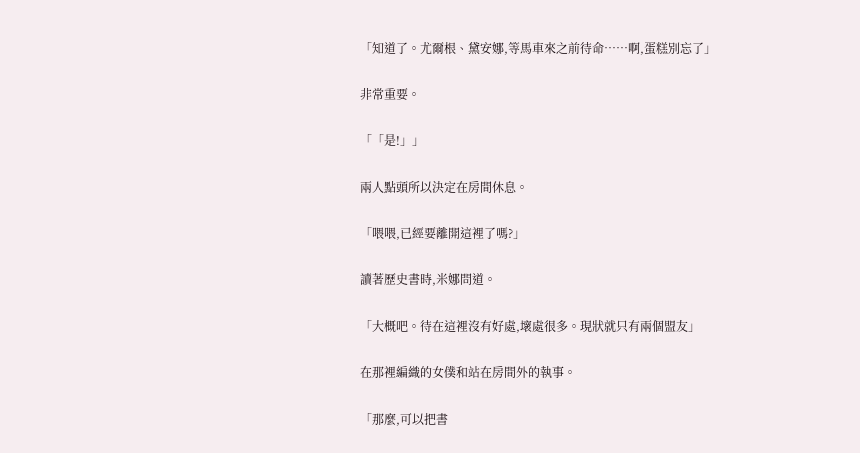「知道了。尤爾根、黛安娜,等馬車來之前待命……啊,蛋糕別忘了」

非常重要。

「「是!」」

兩人點頭所以決定在房間休息。

「喂喂,已經要離開這裡了嗎?」

讀著歷史書時,米娜問道。

「大概吧。待在這裡沒有好處,壞處很多。現狀就只有兩個盟友」

在那裡編織的女僕和站在房間外的執事。

「那麼,可以把書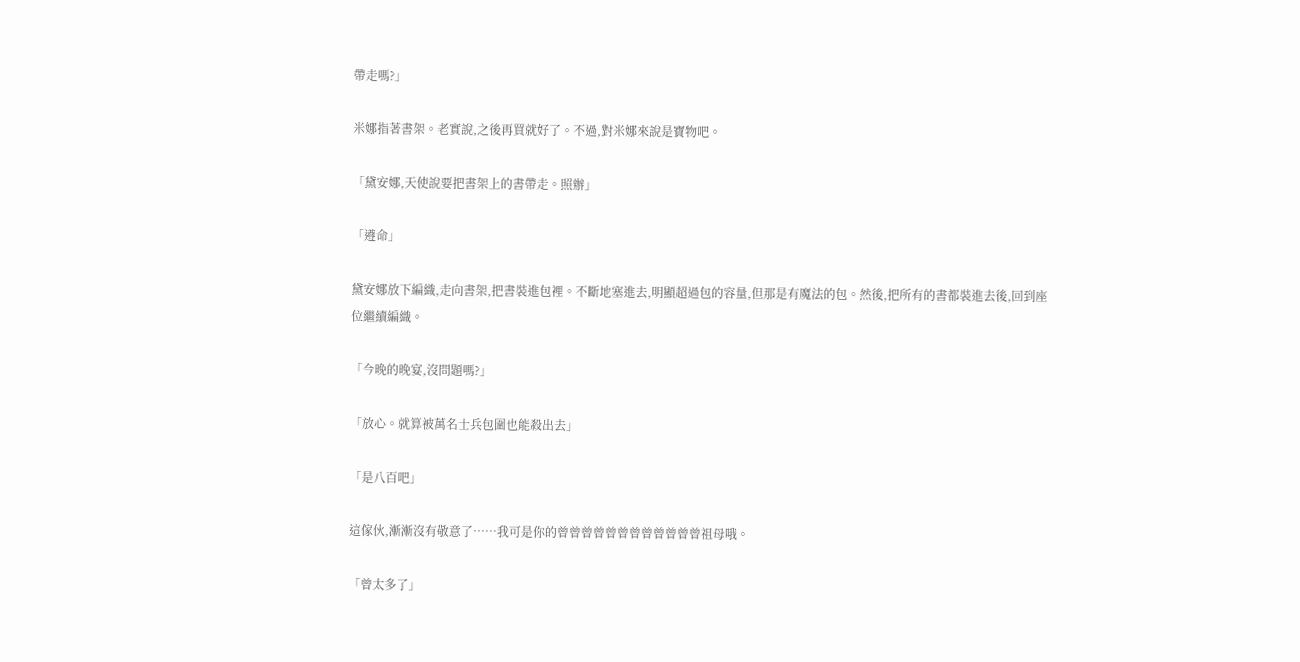帶走嗎?」

米娜指著書架。老實說,之後再買就好了。不過,對米娜來說是寶物吧。

「黛安娜,天使說要把書架上的書帶走。照辦」

「遵命」

黛安娜放下編織,走向書架,把書裝進包裡。不斷地塞進去,明顯超過包的容量,但那是有魔法的包。然後,把所有的書都裝進去後,回到座位繼續編織。

「今晚的晚宴,沒問題嗎?」

「放心。就算被萬名士兵包圍也能殺出去」

「是八百吧」

這傢伙,漸漸沒有敬意了……我可是你的曾曾曾曾曾曾曾曾曾曾曾曾祖母哦。

「曾太多了」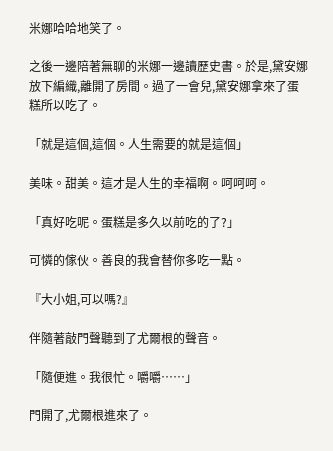米娜哈哈地笑了。

之後一邊陪著無聊的米娜一邊讀歷史書。於是,黛安娜放下編織,離開了房間。過了一會兒,黛安娜拿來了蛋糕所以吃了。

「就是這個,這個。人生需要的就是這個」

美味。甜美。這才是人生的幸福啊。呵呵呵。

「真好吃呢。蛋糕是多久以前吃的了?」

可憐的傢伙。善良的我會替你多吃一點。

『大小姐,可以嗎?』

伴隨著敲門聲聽到了尤爾根的聲音。

「隨便進。我很忙。嚼嚼……」

門開了,尤爾根進來了。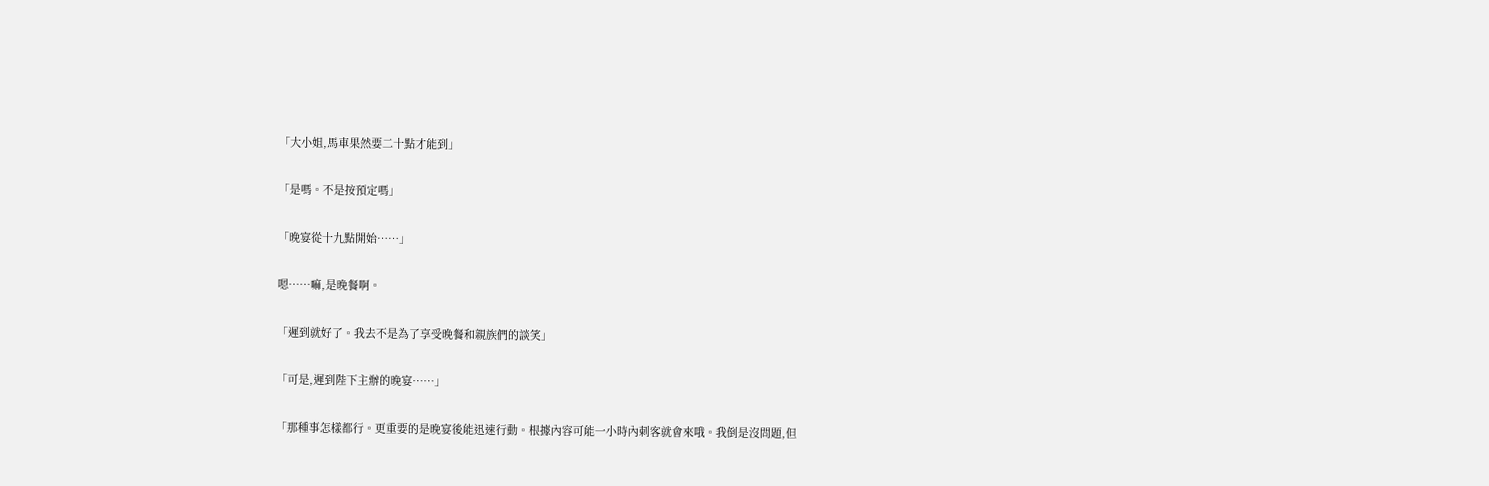「大小姐,馬車果然要二十點才能到」

「是嗎。不是按預定嗎」

「晚宴從十九點開始……」

嗯……嘛,是晚餐啊。

「遲到就好了。我去不是為了享受晚餐和親族們的談笑」

「可是,遲到陛下主辦的晚宴……」

「那種事怎樣都行。更重要的是晚宴後能迅速行動。根據內容可能一小時內刺客就會來哦。我倒是沒問題,但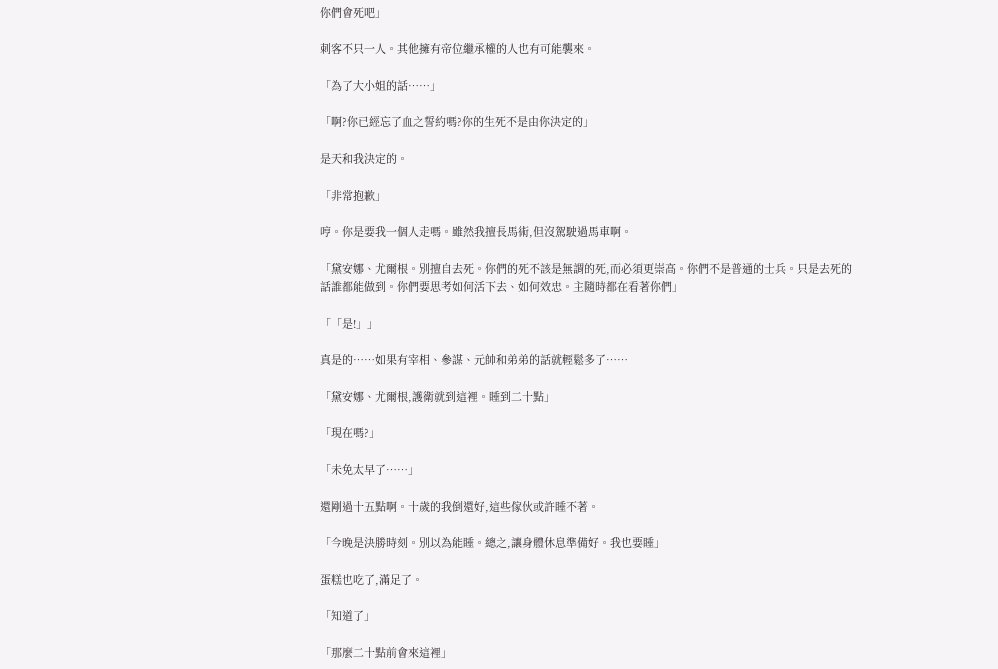你們會死吧」

刺客不只一人。其他擁有帝位繼承權的人也有可能襲來。

「為了大小姐的話……」

「啊?你已經忘了血之誓約嗎?你的生死不是由你決定的」

是天和我決定的。

「非常抱歉」

哼。你是要我一個人走嗎。雖然我擅長馬術,但沒駕駛過馬車啊。

「黛安娜、尤爾根。別擅自去死。你們的死不該是無謂的死,而必須更崇高。你們不是普通的士兵。只是去死的話誰都能做到。你們要思考如何活下去、如何效忠。主隨時都在看著你們」

「「是!」」

真是的……如果有宰相、參謀、元帥和弟弟的話就輕鬆多了……

「黛安娜、尤爾根,護衛就到這裡。睡到二十點」

「現在嗎?」

「未免太早了……」

還剛過十五點啊。十歲的我倒還好,這些傢伙或許睡不著。

「今晚是決勝時刻。別以為能睡。總之,讓身體休息準備好。我也要睡」

蛋糕也吃了,滿足了。

「知道了」

「那麼二十點前會來這裡」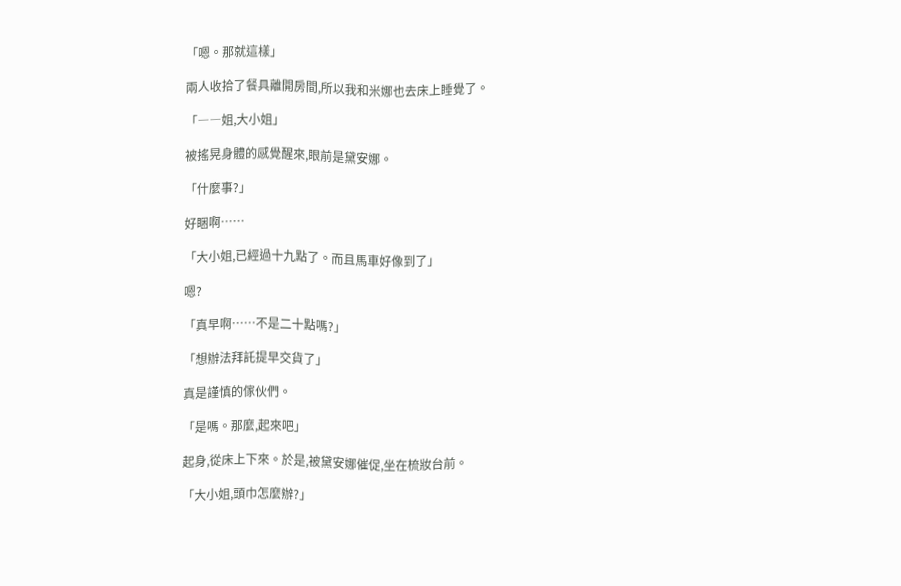「嗯。那就這樣」

兩人收拾了餐具離開房間,所以我和米娜也去床上睡覺了。

「――姐,大小姐」

被搖晃身體的感覺醒來,眼前是黛安娜。

「什麼事?」

好睏啊……

「大小姐,已經過十九點了。而且馬車好像到了」

嗯?

「真早啊……不是二十點嗎?」

「想辦法拜託提早交貨了」

真是謹慎的傢伙們。

「是嗎。那麼,起來吧」

起身,從床上下來。於是,被黛安娜催促,坐在梳妝台前。

「大小姐,頭巾怎麼辦?」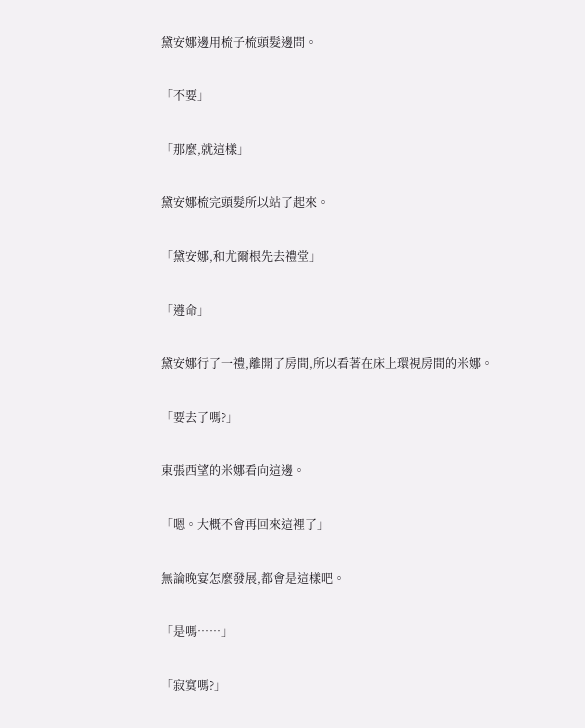黛安娜邊用梳子梳頭髮邊問。

「不要」

「那麼,就這樣」

黛安娜梳完頭髮所以站了起來。

「黛安娜,和尤爾根先去禮堂」

「遵命」

黛安娜行了一禮,離開了房間,所以看著在床上環視房間的米娜。

「要去了嗎?」

東張西望的米娜看向這邊。

「嗯。大概不會再回來這裡了」

無論晚宴怎麼發展,都會是這樣吧。

「是嗎……」

「寂寞嗎?」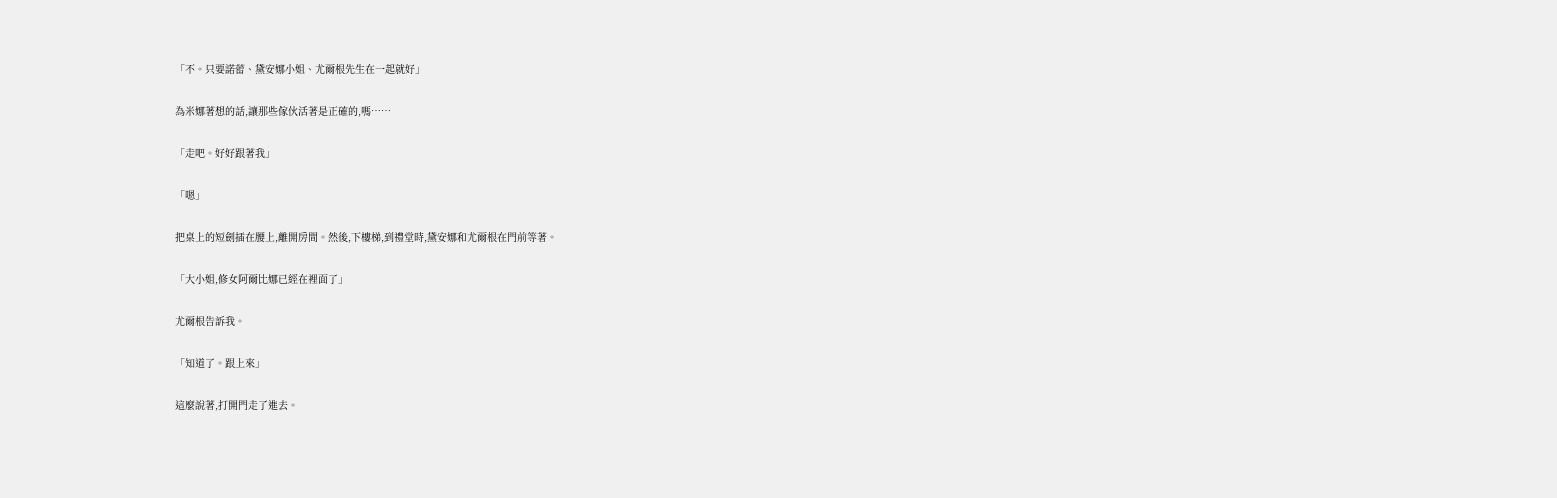「不。只要諾蕾、黛安娜小姐、尤爾根先生在一起就好」

為米娜著想的話,讓那些傢伙活著是正確的,嗎……

「走吧。好好跟著我」

「嗯」

把桌上的短劍插在腰上,離開房間。然後,下樓梯,到禮堂時,黛安娜和尤爾根在門前等著。

「大小姐,修女阿爾比娜已經在裡面了」

尤爾根告訴我。

「知道了。跟上來」

這麼說著,打開門走了進去。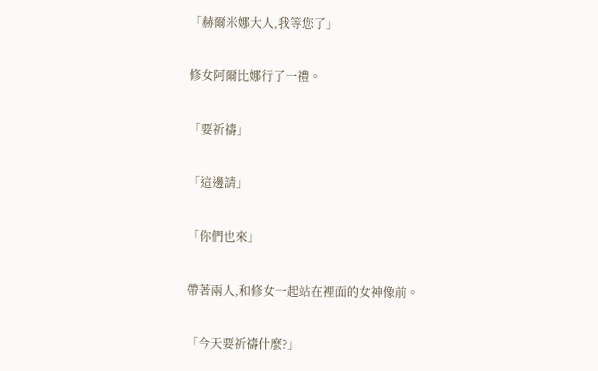「赫爾米娜大人,我等您了」

修女阿爾比娜行了一禮。

「要祈禱」

「這邊請」

「你們也來」

帶著兩人,和修女一起站在裡面的女神像前。

「今天要祈禱什麼?」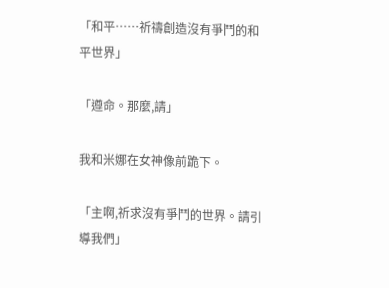「和平……祈禱創造沒有爭鬥的和平世界」

「遵命。那麼,請」

我和米娜在女神像前跪下。

「主啊,祈求沒有爭鬥的世界。請引導我們」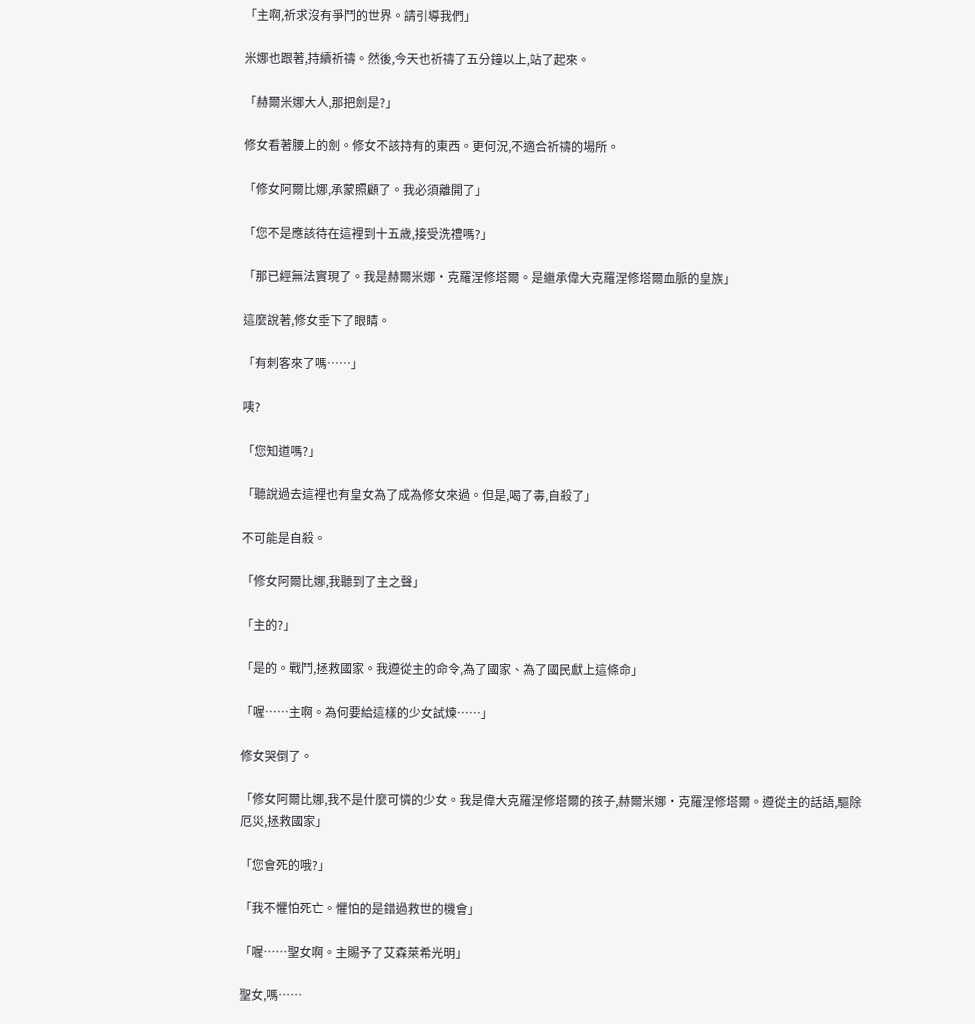「主啊,祈求沒有爭鬥的世界。請引導我們」

米娜也跟著,持續祈禱。然後,今天也祈禱了五分鐘以上,站了起來。

「赫爾米娜大人,那把劍是?」

修女看著腰上的劍。修女不該持有的東西。更何況,不適合祈禱的場所。

「修女阿爾比娜,承蒙照顧了。我必須離開了」

「您不是應該待在這裡到十五歲,接受洗禮嗎?」

「那已經無法實現了。我是赫爾米娜·克羅涅修塔爾。是繼承偉大克羅涅修塔爾血脈的皇族」

這麼說著,修女垂下了眼睛。

「有刺客來了嗎……」

咦?

「您知道嗎?」

「聽說過去這裡也有皇女為了成為修女來過。但是,喝了毒,自殺了」

不可能是自殺。

「修女阿爾比娜,我聽到了主之聲」

「主的?」

「是的。戰鬥,拯救國家。我遵從主的命令,為了國家、為了國民獻上這條命」

「喔……主啊。為何要給這樣的少女試煉……」

修女哭倒了。

「修女阿爾比娜,我不是什麼可憐的少女。我是偉大克羅涅修塔爾的孩子,赫爾米娜·克羅涅修塔爾。遵從主的話語,驅除厄災,拯救國家」

「您會死的哦?」

「我不懼怕死亡。懼怕的是錯過救世的機會」

「喔……聖女啊。主賜予了艾森萊希光明」

聖女,嗎……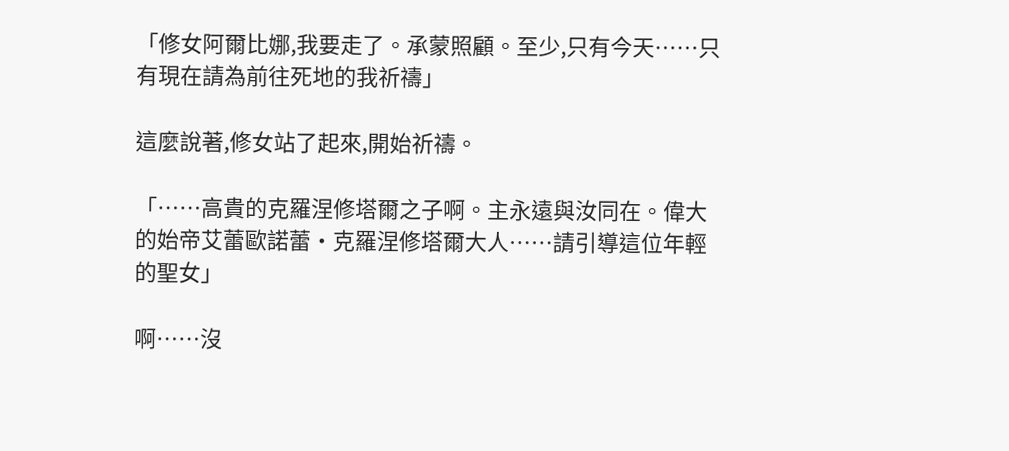「修女阿爾比娜,我要走了。承蒙照顧。至少,只有今天……只有現在請為前往死地的我祈禱」

這麼說著,修女站了起來,開始祈禱。

「……高貴的克羅涅修塔爾之子啊。主永遠與汝同在。偉大的始帝艾蕾歐諾蕾·克羅涅修塔爾大人……請引導這位年輕的聖女」

啊……沒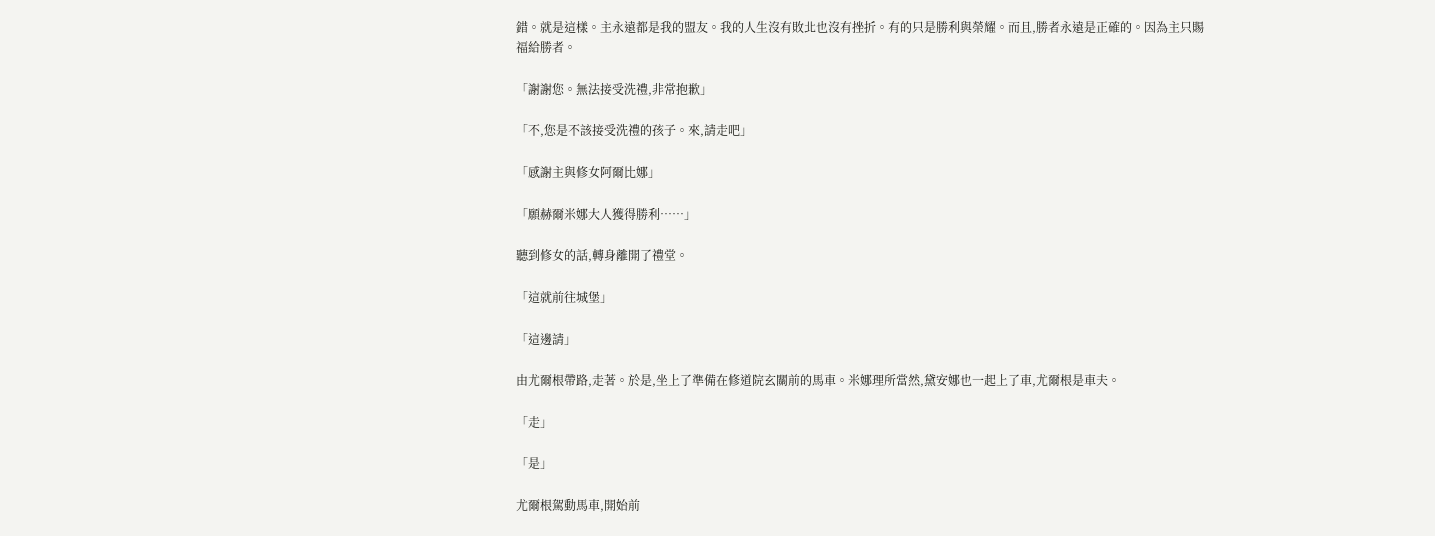錯。就是這樣。主永遠都是我的盟友。我的人生沒有敗北也沒有挫折。有的只是勝利與榮耀。而且,勝者永遠是正確的。因為主只賜福給勝者。

「謝謝您。無法接受洗禮,非常抱歉」

「不,您是不該接受洗禮的孩子。來,請走吧」

「感謝主與修女阿爾比娜」

「願赫爾米娜大人獲得勝利……」

聽到修女的話,轉身離開了禮堂。

「這就前往城堡」

「這邊請」

由尤爾根帶路,走著。於是,坐上了準備在修道院玄關前的馬車。米娜理所當然,黛安娜也一起上了車,尤爾根是車夫。

「走」

「是」

尤爾根駕動馬車,開始前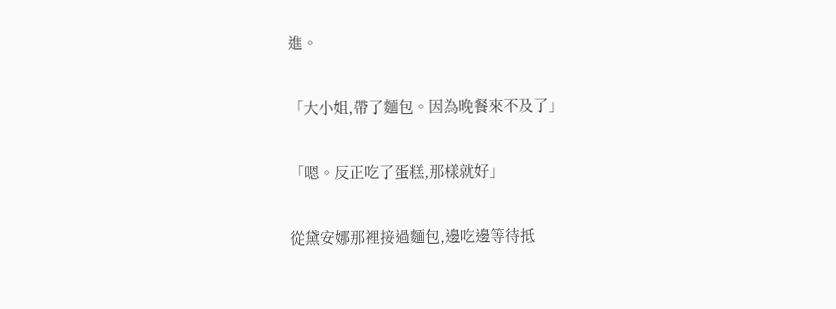進。

「大小姐,帶了麵包。因為晚餐來不及了」

「嗯。反正吃了蛋糕,那樣就好」

從黛安娜那裡接過麵包,邊吃邊等待抵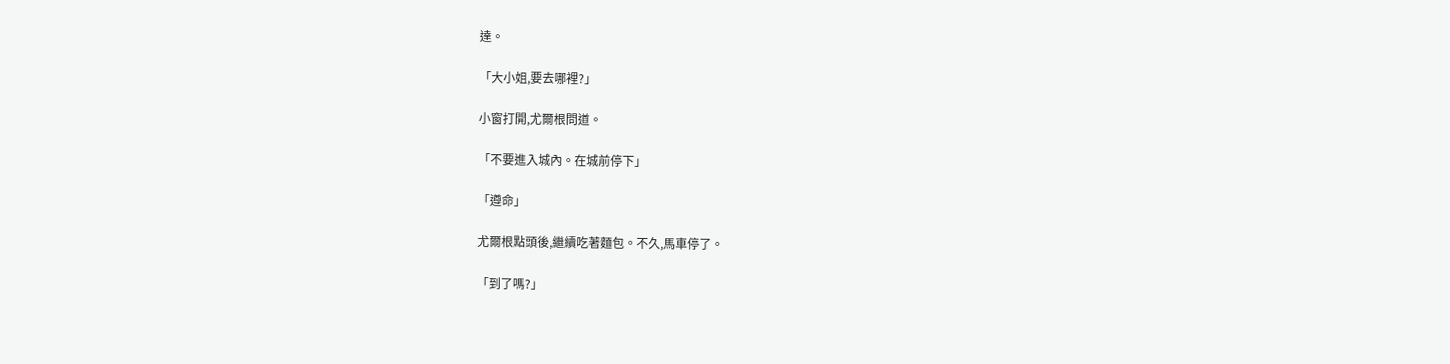達。

「大小姐,要去哪裡?」

小窗打開,尤爾根問道。

「不要進入城內。在城前停下」

「遵命」

尤爾根點頭後,繼續吃著麵包。不久,馬車停了。

「到了嗎?」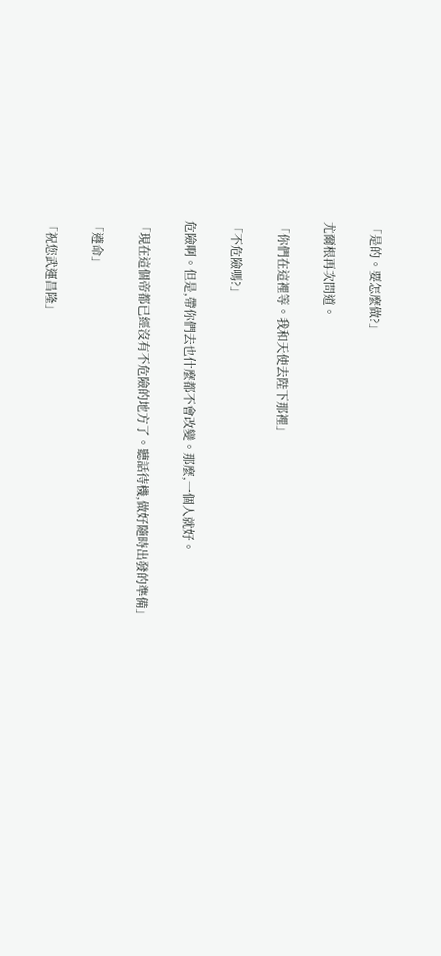「是的。要怎麼做?」

尤爾根再次問道。

「你們在這裡等。我和天使去陛下那裡」

「不危險嗎?」

危險啊。但是,帶你們去也什麼都不會改變。那麼,一個人就好。

「現在這個帝都已經沒有不危險的地方了。聽話待機,做好隨時出發的準備」

「遵命」

「祝您武運昌隆」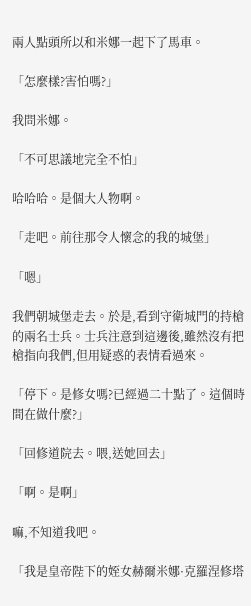兩人點頭所以和米娜一起下了馬車。

「怎麼樣?害怕嗎?」

我問米娜。

「不可思議地完全不怕」

哈哈哈。是個大人物啊。

「走吧。前往那令人懷念的我的城堡」

「嗯」

我們朝城堡走去。於是,看到守衛城門的持槍的兩名士兵。士兵注意到這邊後,雖然沒有把槍指向我們,但用疑惑的表情看過來。

「停下。是修女嗎?已經過二十點了。這個時間在做什麼?」

「回修道院去。喂,送她回去」

「啊。是啊」

嘛,不知道我吧。

「我是皇帝陛下的姪女赫爾米娜·克羅涅修塔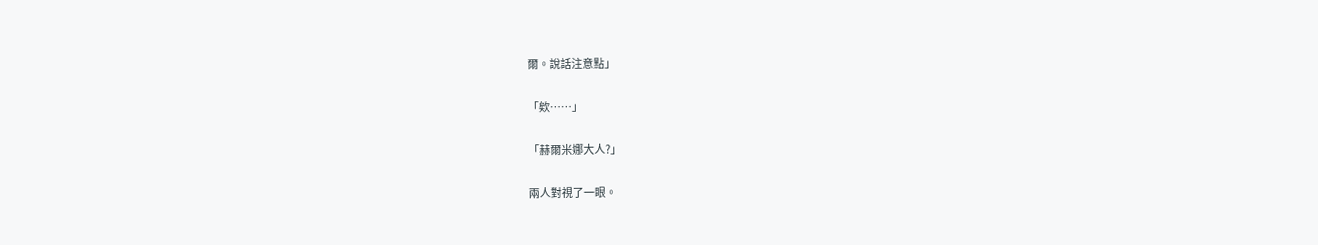爾。說話注意點」

「欸……」

「赫爾米娜大人?」

兩人對視了一眼。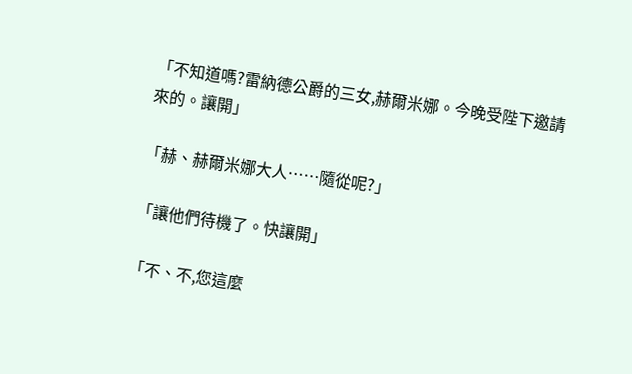「不知道嗎?雷納德公爵的三女,赫爾米娜。今晚受陛下邀請來的。讓開」

「赫、赫爾米娜大人……隨從呢?」

「讓他們待機了。快讓開」

「不、不,您這麼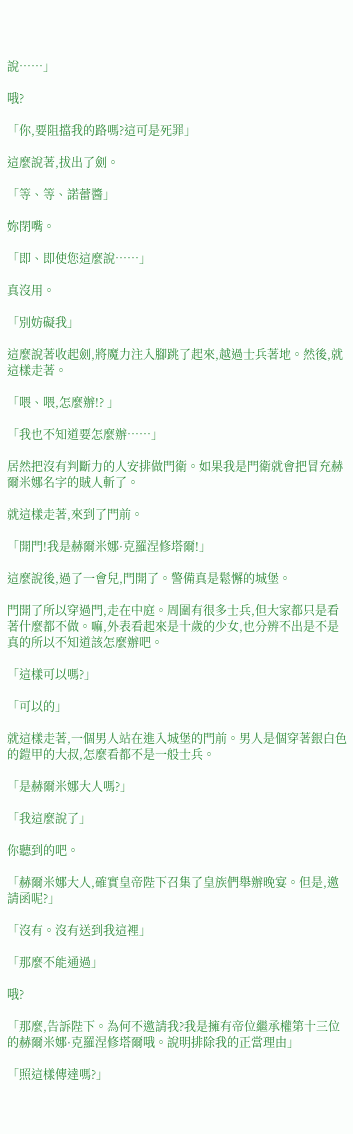說……」

哦?

「你,要阻擋我的路嗎?這可是死罪」

這麼說著,拔出了劍。

「等、等、諾蕾醬」

妳閉嘴。

「即、即使您這麼說……」

真沒用。

「別妨礙我」

這麼說著收起劍,將魔力注入腳跳了起來,越過士兵著地。然後,就這樣走著。

「喂、喂,怎麼辦!? 」

「我也不知道要怎麼辦……」

居然把沒有判斷力的人安排做門衛。如果我是門衛就會把冒充赫爾米娜名字的賊人斬了。

就這樣走著,來到了門前。

「開門!我是赫爾米娜·克羅涅修塔爾!」

這麼說後,過了一會兒,門開了。警備真是鬆懈的城堡。

門開了所以穿過門,走在中庭。周圍有很多士兵,但大家都只是看著什麼都不做。嘛,外表看起來是十歲的少女,也分辨不出是不是真的所以不知道該怎麼辦吧。

「這樣可以嗎?」

「可以的」

就這樣走著,一個男人站在進入城堡的門前。男人是個穿著銀白色的鎧甲的大叔,怎麼看都不是一般士兵。

「是赫爾米娜大人嗎?」

「我這麼說了」

你聽到的吧。

「赫爾米娜大人,確實皇帝陛下召集了皇族們舉辦晚宴。但是,邀請函呢?」

「沒有。沒有送到我這裡」

「那麼不能通過」

哦?

「那麼,告訴陛下。為何不邀請我?我是擁有帝位繼承權第十三位的赫爾米娜·克羅涅修塔爾哦。說明排除我的正當理由」

「照這樣傳達嗎?」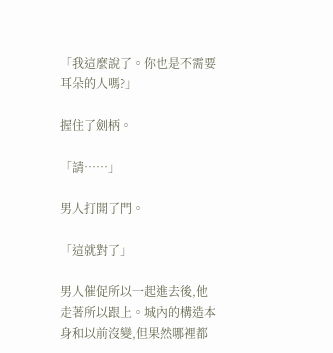「我這麼說了。你也是不需要耳朵的人嗎?」

握住了劍柄。

「請……」

男人打開了門。

「這就對了」

男人催促所以一起進去後,他走著所以跟上。城內的構造本身和以前沒變,但果然哪裡都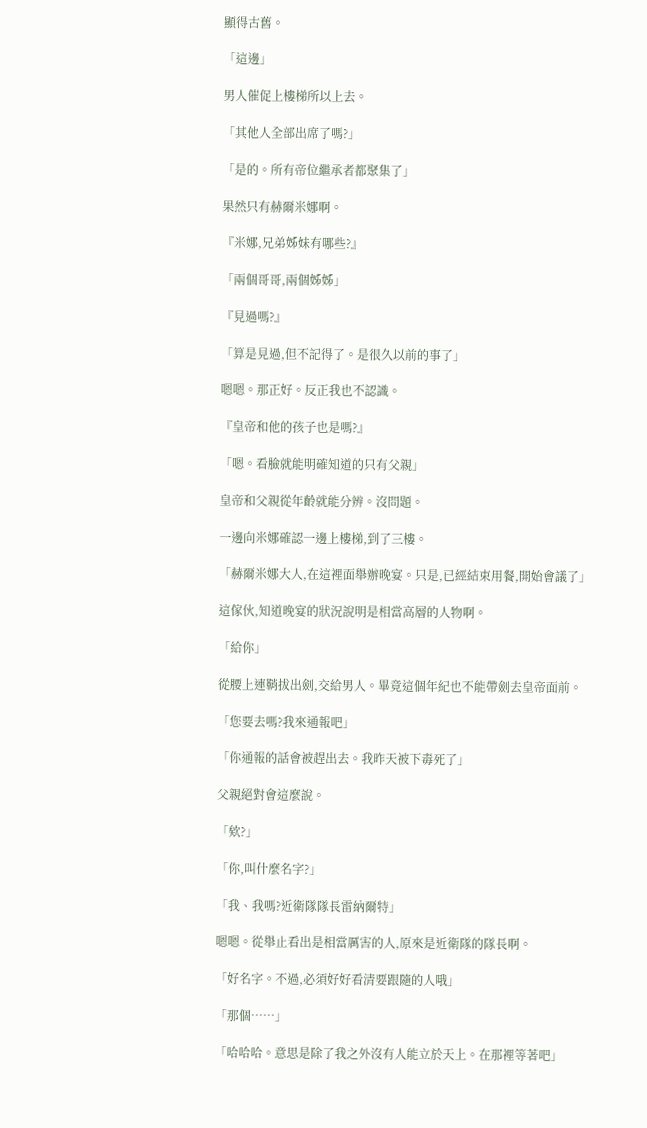顯得古舊。

「這邊」

男人催促上樓梯所以上去。

「其他人全部出席了嗎?」

「是的。所有帝位繼承者都聚集了」

果然只有赫爾米娜啊。

『米娜,兄弟姊妹有哪些?』

「兩個哥哥,兩個姊姊」

『見過嗎?』

「算是見過,但不記得了。是很久以前的事了」

嗯嗯。那正好。反正我也不認識。

『皇帝和他的孩子也是嗎?』

「嗯。看臉就能明確知道的只有父親」

皇帝和父親從年齡就能分辨。沒問題。

一邊向米娜確認一邊上樓梯,到了三樓。

「赫爾米娜大人,在這裡面舉辦晚宴。只是,已經結束用餐,開始會議了」

這傢伙,知道晚宴的狀況說明是相當高層的人物啊。

「給你」

從腰上連鞘拔出劍,交給男人。畢竟這個年紀也不能帶劍去皇帝面前。

「您要去嗎?我來通報吧」

「你通報的話會被趕出去。我昨天被下毒死了」

父親絕對會這麼說。

「欸?」

「你,叫什麼名字?」

「我、我嗎?近衛隊隊長雷納爾特」

嗯嗯。從舉止看出是相當厲害的人,原來是近衛隊的隊長啊。

「好名字。不過,必須好好看清要跟隨的人哦」

「那個……」

「哈哈哈。意思是除了我之外沒有人能立於天上。在那裡等著吧」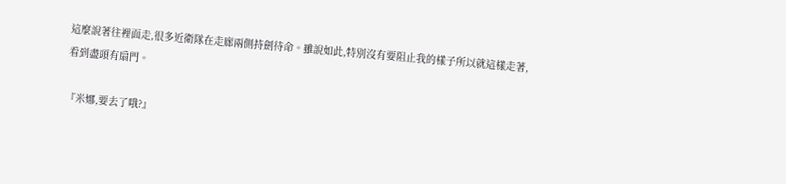這麼說著往裡面走,很多近衛隊在走廊兩側持劍待命。雖說如此,特別沒有要阻止我的樣子所以就這樣走著,看到盡頭有扇門。

『米娜,要去了哦?』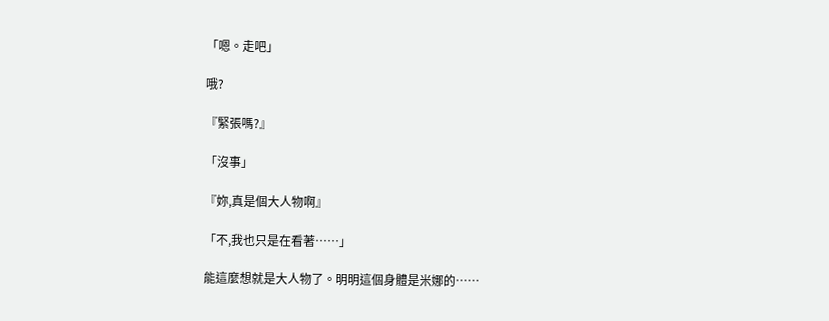「嗯。走吧」

哦?

『緊張嗎?』

「沒事」

『妳,真是個大人物啊』

「不,我也只是在看著……」

能這麼想就是大人物了。明明這個身體是米娜的……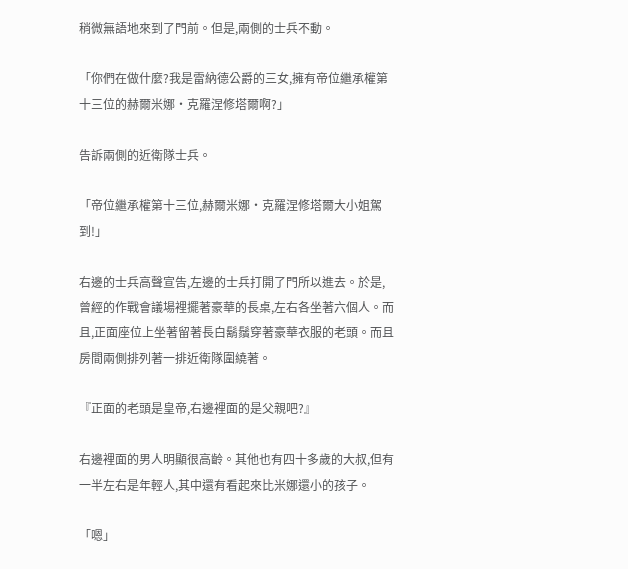稍微無語地來到了門前。但是,兩側的士兵不動。

「你們在做什麼?我是雷納德公爵的三女,擁有帝位繼承權第十三位的赫爾米娜·克羅涅修塔爾啊?」

告訴兩側的近衛隊士兵。

「帝位繼承權第十三位,赫爾米娜·克羅涅修塔爾大小姐駕到!」

右邊的士兵高聲宣告,左邊的士兵打開了門所以進去。於是,曾經的作戰會議場裡擺著豪華的長桌,左右各坐著六個人。而且,正面座位上坐著留著長白鬍鬚穿著豪華衣服的老頭。而且房間兩側排列著一排近衛隊圍繞著。

『正面的老頭是皇帝,右邊裡面的是父親吧?』

右邊裡面的男人明顯很高齡。其他也有四十多歲的大叔,但有一半左右是年輕人,其中還有看起來比米娜還小的孩子。

「嗯」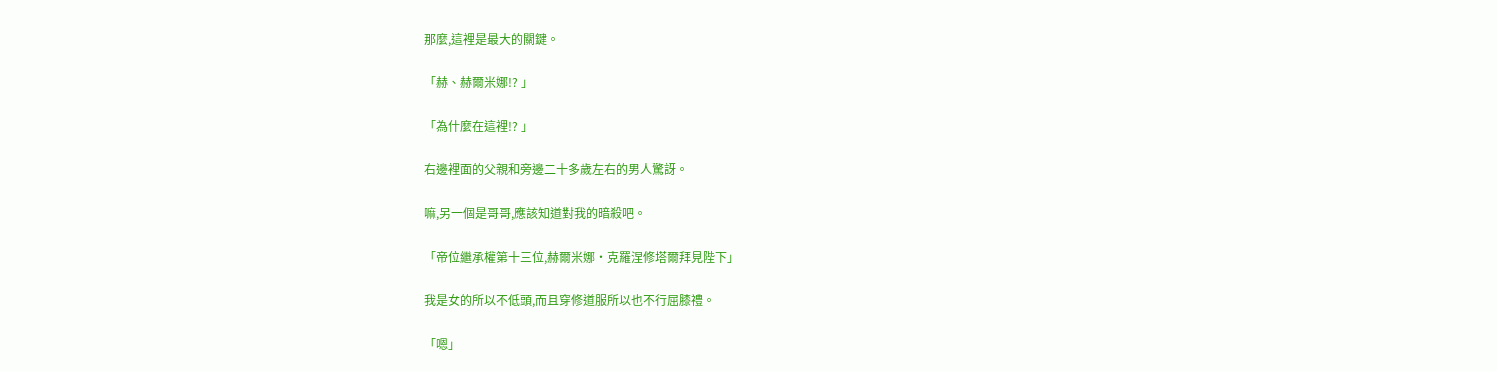那麼,這裡是最大的關鍵。

「赫、赫爾米娜!? 」

「為什麼在這裡!? 」

右邊裡面的父親和旁邊二十多歲左右的男人驚訝。

嘛,另一個是哥哥,應該知道對我的暗殺吧。

「帝位繼承權第十三位,赫爾米娜·克羅涅修塔爾拜見陛下」

我是女的所以不低頭,而且穿修道服所以也不行屈膝禮。

「嗯」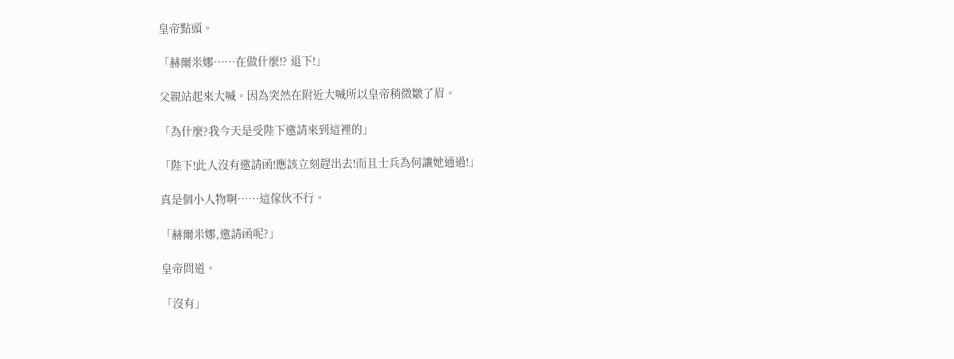皇帝點頭。

「赫爾米娜……在做什麼!? 退下!」

父親站起來大喊。因為突然在附近大喊所以皇帝稍微皺了眉。

「為什麼?我今天是受陛下邀請來到這裡的」

「陛下!此人沒有邀請函!應該立刻趕出去!而且士兵為何讓她通過!」

真是個小人物啊……這傢伙不行。

「赫爾米娜,邀請函呢?」

皇帝問道。

「沒有」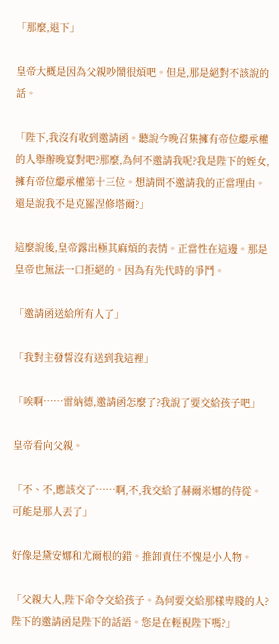「那麼,退下」

皇帝大概是因為父親吵鬧很煩吧。但是,那是絕對不該說的話。

「陛下,我沒有收到邀請函。聽說今晚召集擁有帝位繼承權的人舉辦晚宴對吧?那麼,為何不邀請我呢?我是陛下的姪女,擁有帝位繼承權第十三位。想請問不邀請我的正當理由。還是說我不是克羅涅修塔爾?」

這麼說後,皇帝露出極其麻煩的表情。正當性在這邊。那是皇帝也無法一口拒絕的。因為有先代時的爭鬥。

「邀請函送給所有人了」

「我對主發誓沒有送到我這裡」

「唉啊……雷納德,邀請函怎麼了?我說了要交給孩子吧」

皇帝看向父親。

「不、不,應該交了……啊,不,我交給了赫爾米娜的侍從。可能是那人丟了」

好像是黛安娜和尤爾根的錯。推卸責任不愧是小人物。

「父親大人,陛下命令交給孩子。為何要交給那樣卑賤的人?陛下的邀請函是陛下的話語。您是在輕視陛下嗎?」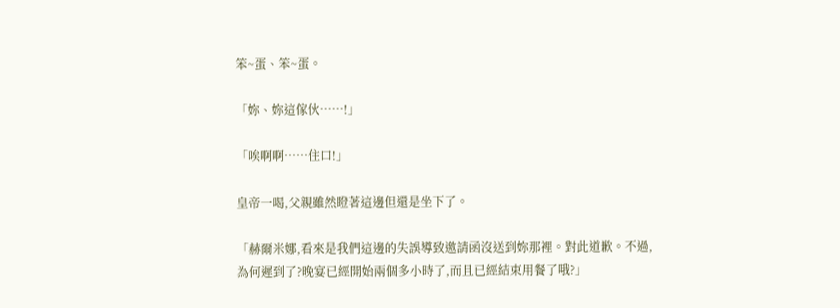笨~蛋、笨~蛋。

「妳、妳這傢伙……!」

「唉啊啊……住口!」

皇帝一喝,父親雖然瞪著這邊但還是坐下了。

「赫爾米娜,看來是我們這邊的失誤導致邀請函沒送到妳那裡。對此道歉。不過,為何遲到了?晚宴已經開始兩個多小時了,而且已經結束用餐了哦?」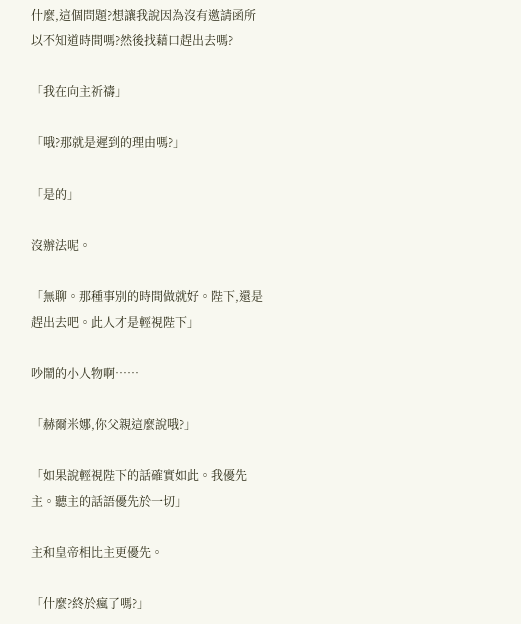什麼,這個問題?想讓我說因為沒有邀請函所以不知道時間嗎?然後找藉口趕出去嗎?

「我在向主祈禱」

「哦?那就是遲到的理由嗎?」

「是的」

沒辦法呢。

「無聊。那種事別的時間做就好。陛下,還是趕出去吧。此人才是輕視陛下」

吵鬧的小人物啊……

「赫爾米娜,你父親這麼說哦?」

「如果說輕視陛下的話確實如此。我優先主。聽主的話語優先於一切」

主和皇帝相比主更優先。

「什麼?終於瘋了嗎?」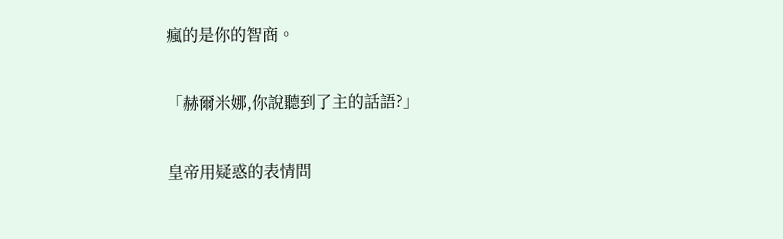瘋的是你的智商。

「赫爾米娜,你說聽到了主的話語?」

皇帝用疑惑的表情問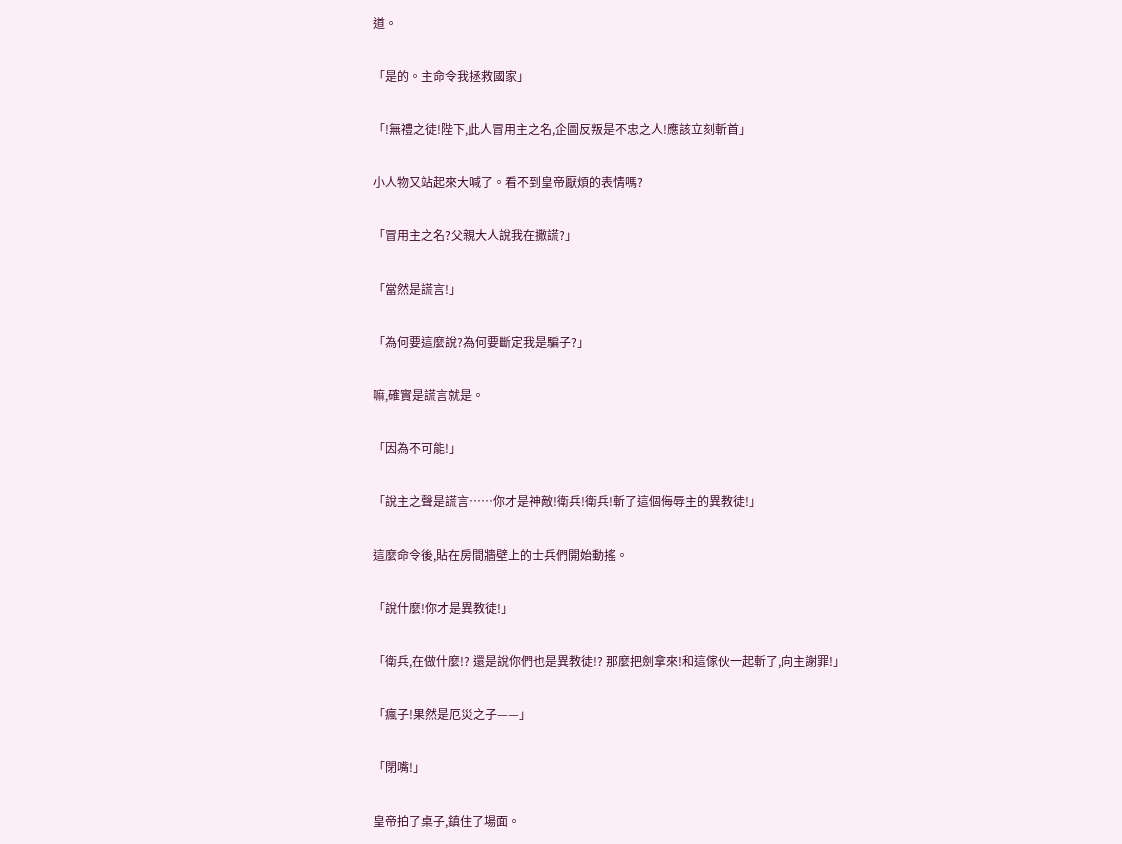道。

「是的。主命令我拯救國家」

「!無禮之徒!陛下,此人冒用主之名,企圖反叛是不忠之人!應該立刻斬首」

小人物又站起來大喊了。看不到皇帝厭煩的表情嗎?

「冒用主之名?父親大人說我在撒謊?」

「當然是謊言!」

「為何要這麼說?為何要斷定我是騙子?」

嘛,確實是謊言就是。

「因為不可能!」

「說主之聲是謊言……你才是神敵!衛兵!衛兵!斬了這個侮辱主的異教徒!」

這麼命令後,貼在房間牆壁上的士兵們開始動搖。

「說什麼!你才是異教徒!」

「衛兵,在做什麼!? 還是說你們也是異教徒!? 那麼把劍拿來!和這傢伙一起斬了,向主謝罪!」

「瘋子!果然是厄災之子——」

「閉嘴!」

皇帝拍了桌子,鎮住了場面。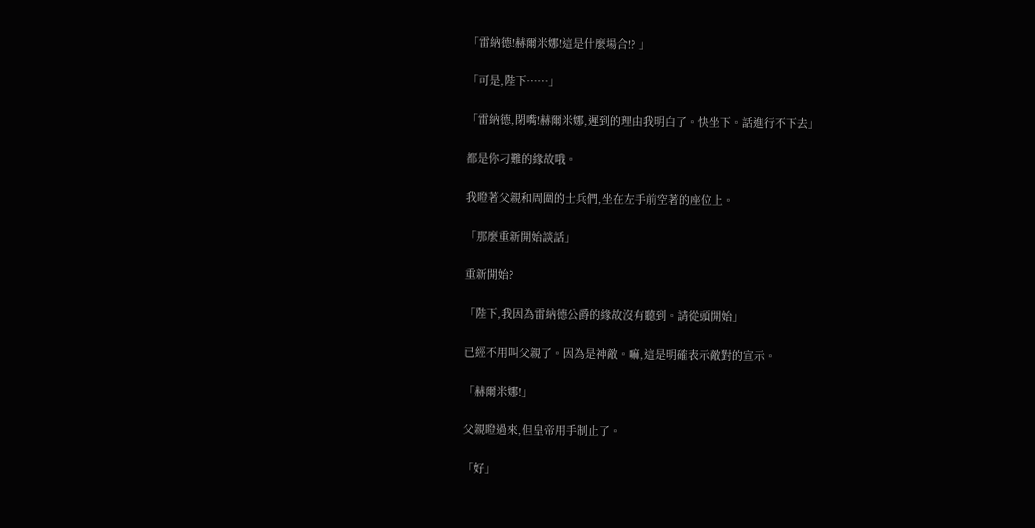「雷納德!赫爾米娜!這是什麼場合!? 」

「可是,陛下……」

「雷納德,閉嘴!赫爾米娜,遲到的理由我明白了。快坐下。話進行不下去」

都是你刁難的緣故哦。

我瞪著父親和周圍的士兵們,坐在左手前空著的座位上。

「那麼重新開始談話」

重新開始?

「陛下,我因為雷納德公爵的緣故沒有聽到。請從頭開始」

已經不用叫父親了。因為是神敵。嘛,這是明確表示敵對的宣示。

「赫爾米娜!」

父親瞪過來,但皇帝用手制止了。

「好」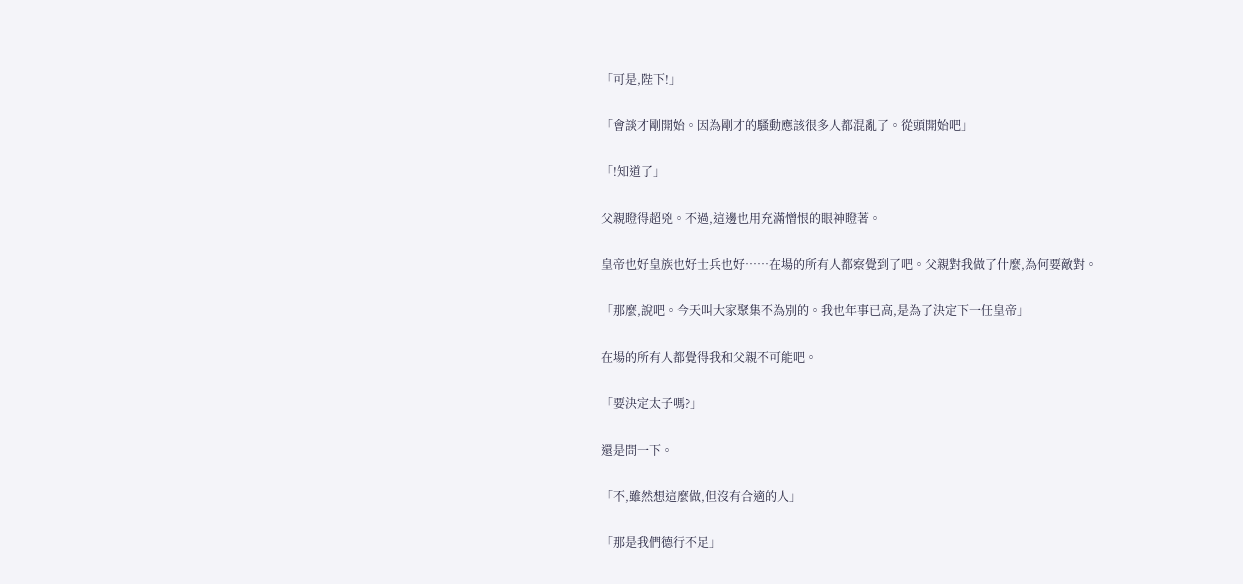「可是,陛下!」

「會談才剛開始。因為剛才的騷動應該很多人都混亂了。從頭開始吧」

「!知道了」

父親瞪得超兇。不過,這邊也用充滿憎恨的眼神瞪著。

皇帝也好皇族也好士兵也好……在場的所有人都察覺到了吧。父親對我做了什麼,為何要敵對。

「那麼,說吧。今天叫大家聚集不為別的。我也年事已高,是為了決定下一任皇帝」

在場的所有人都覺得我和父親不可能吧。

「要決定太子嗎?」

還是問一下。

「不,雖然想這麼做,但沒有合適的人」

「那是我們德行不足」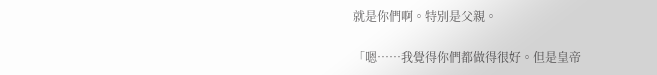就是你們啊。特別是父親。

「嗯……我覺得你們都做得很好。但是皇帝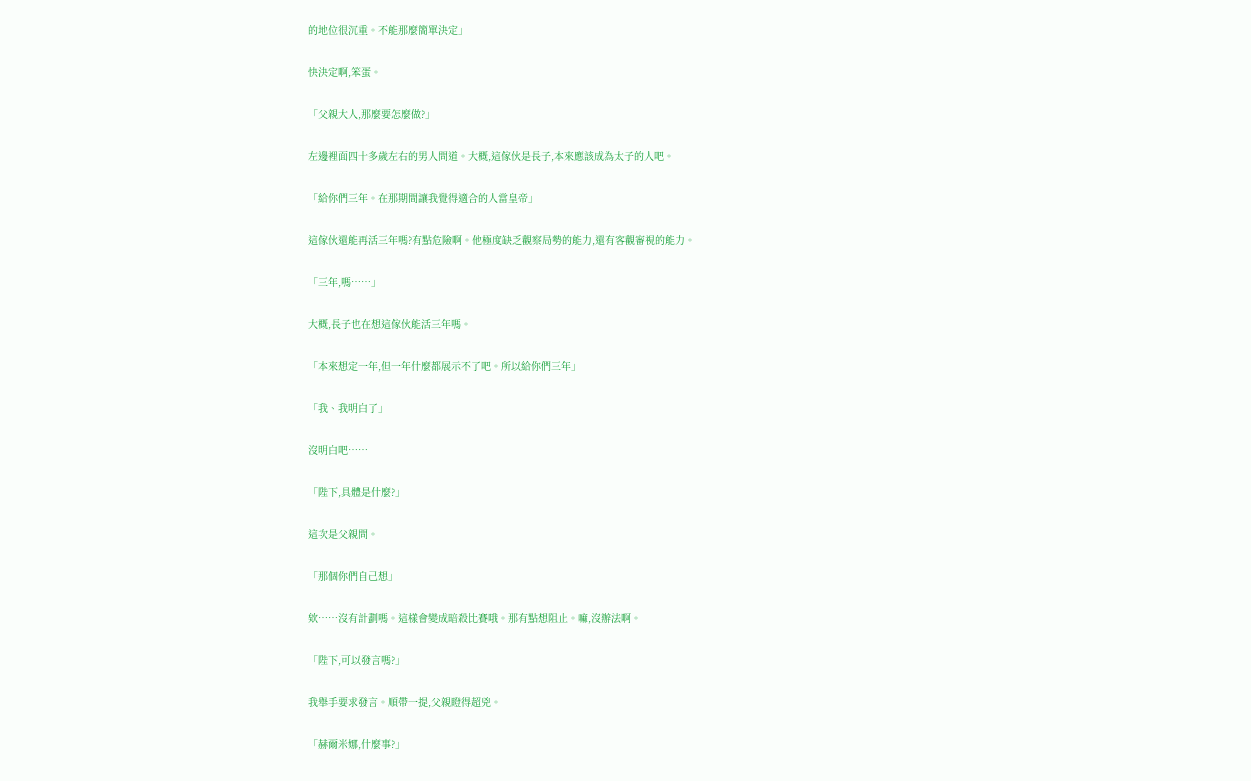的地位很沉重。不能那麼簡單決定」

快決定啊,笨蛋。

「父親大人,那麼要怎麼做?」

左邊裡面四十多歲左右的男人問道。大概,這傢伙是長子,本來應該成為太子的人吧。

「給你們三年。在那期間讓我覺得適合的人當皇帝」

這傢伙還能再活三年嗎?有點危險啊。他極度缺乏觀察局勢的能力,還有客觀審視的能力。

「三年,嗎……」

大概,長子也在想這傢伙能活三年嗎。

「本來想定一年,但一年什麼都展示不了吧。所以給你們三年」

「我、我明白了」

沒明白吧……

「陛下,具體是什麼?」

這次是父親問。

「那個你們自己想」

欸……沒有計劃嗎。這樣會變成暗殺比賽哦。那有點想阻止。嘛,沒辦法啊。

「陛下,可以發言嗎?」

我舉手要求發言。順帶一提,父親瞪得超兇。

「赫爾米娜,什麼事?」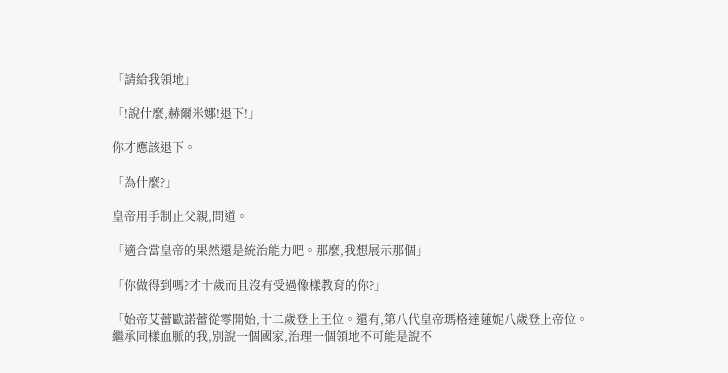「請給我領地」

「!說什麼,赫爾米娜!退下!」

你才應該退下。

「為什麼?」

皇帝用手制止父親,問道。

「適合當皇帝的果然還是統治能力吧。那麼,我想展示那個」

「你做得到嗎?才十歲而且沒有受過像樣教育的你?」

「始帝艾蕾歐諾蕾從零開始,十二歲登上王位。還有,第八代皇帝瑪格達蓮妮八歲登上帝位。繼承同樣血脈的我,別說一個國家,治理一個領地不可能是說不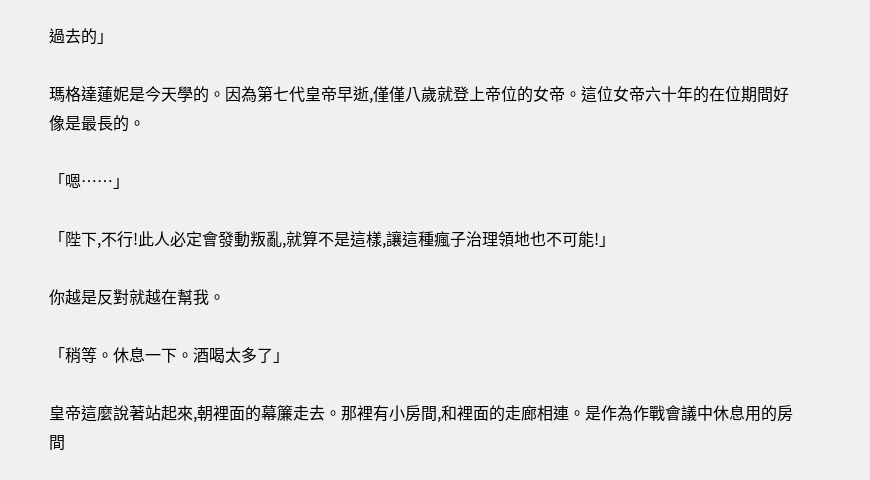過去的」

瑪格達蓮妮是今天學的。因為第七代皇帝早逝,僅僅八歲就登上帝位的女帝。這位女帝六十年的在位期間好像是最長的。

「嗯……」

「陛下,不行!此人必定會發動叛亂,就算不是這樣,讓這種瘋子治理領地也不可能!」

你越是反對就越在幫我。

「稍等。休息一下。酒喝太多了」

皇帝這麼說著站起來,朝裡面的幕簾走去。那裡有小房間,和裡面的走廊相連。是作為作戰會議中休息用的房間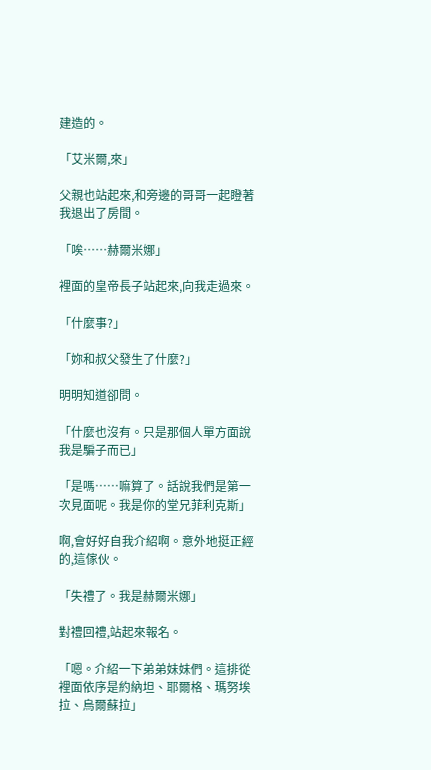建造的。

「艾米爾,來」

父親也站起來,和旁邊的哥哥一起瞪著我退出了房間。

「唉……赫爾米娜」

裡面的皇帝長子站起來,向我走過來。

「什麼事?」

「妳和叔父發生了什麼?」

明明知道卻問。

「什麼也沒有。只是那個人單方面說我是騙子而已」

「是嗎……嘛算了。話說我們是第一次見面呢。我是你的堂兄菲利克斯」

啊,會好好自我介紹啊。意外地挺正經的,這傢伙。

「失禮了。我是赫爾米娜」

對禮回禮,站起來報名。

「嗯。介紹一下弟弟妹妹們。這排從裡面依序是約納坦、耶爾格、瑪努埃拉、烏爾蘇拉」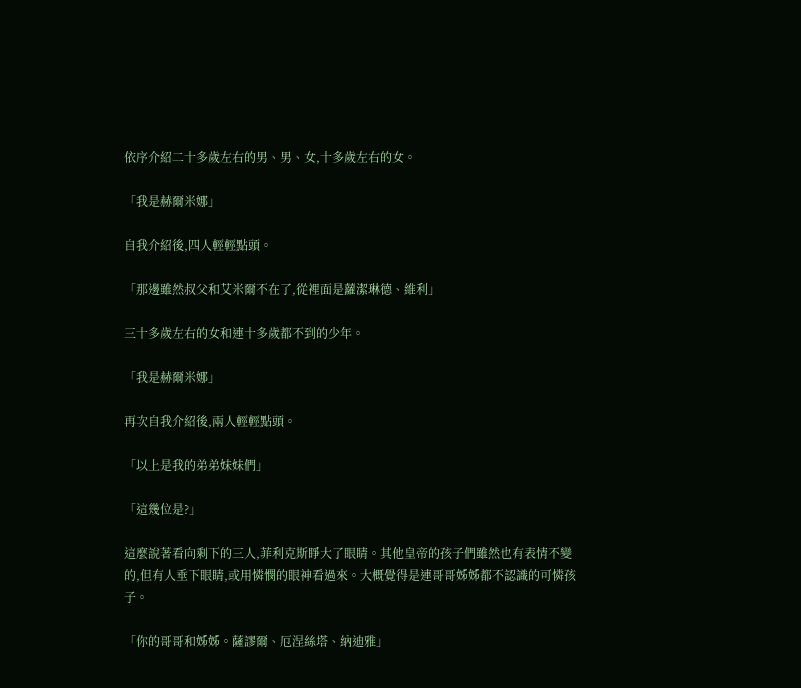依序介紹二十多歲左右的男、男、女,十多歲左右的女。

「我是赫爾米娜」

自我介紹後,四人輕輕點頭。

「那邊雖然叔父和艾米爾不在了,從裡面是蘿潔琳德、維利」

三十多歲左右的女和連十多歲都不到的少年。

「我是赫爾米娜」

再次自我介紹後,兩人輕輕點頭。

「以上是我的弟弟妹妹們」

「這幾位是?」

這麼說著看向剩下的三人,菲利克斯睜大了眼睛。其他皇帝的孩子們雖然也有表情不變的,但有人垂下眼睛,或用憐憫的眼神看過來。大概覺得是連哥哥姊姊都不認識的可憐孩子。

「你的哥哥和姊姊。薩謬爾、厄涅絲塔、納迪雅」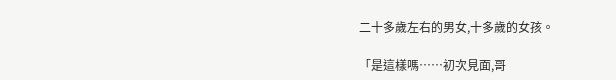二十多歲左右的男女,十多歲的女孩。

「是這樣嗎……初次見面,哥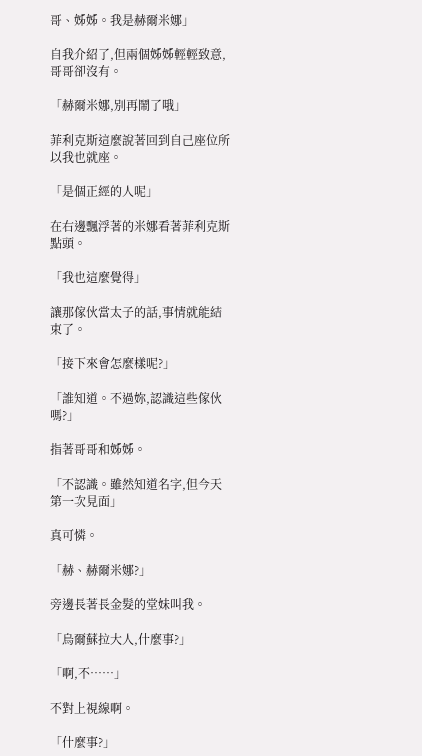哥、姊姊。我是赫爾米娜」

自我介紹了,但兩個姊姊輕輕致意,哥哥卻沒有。

「赫爾米娜,別再鬧了哦」

菲利克斯這麼說著回到自己座位所以我也就座。

「是個正經的人呢」

在右邊飄浮著的米娜看著菲利克斯點頭。

「我也這麼覺得」

讓那傢伙當太子的話,事情就能結束了。

「接下來會怎麼樣呢?」

「誰知道。不過妳,認識這些傢伙嗎?」

指著哥哥和姊姊。

「不認識。雖然知道名字,但今天第一次見面」

真可憐。

「赫、赫爾米娜?」

旁邊長著長金髮的堂妹叫我。

「烏爾蘇拉大人,什麼事?」

「啊,不……」

不對上視線啊。

「什麼事?」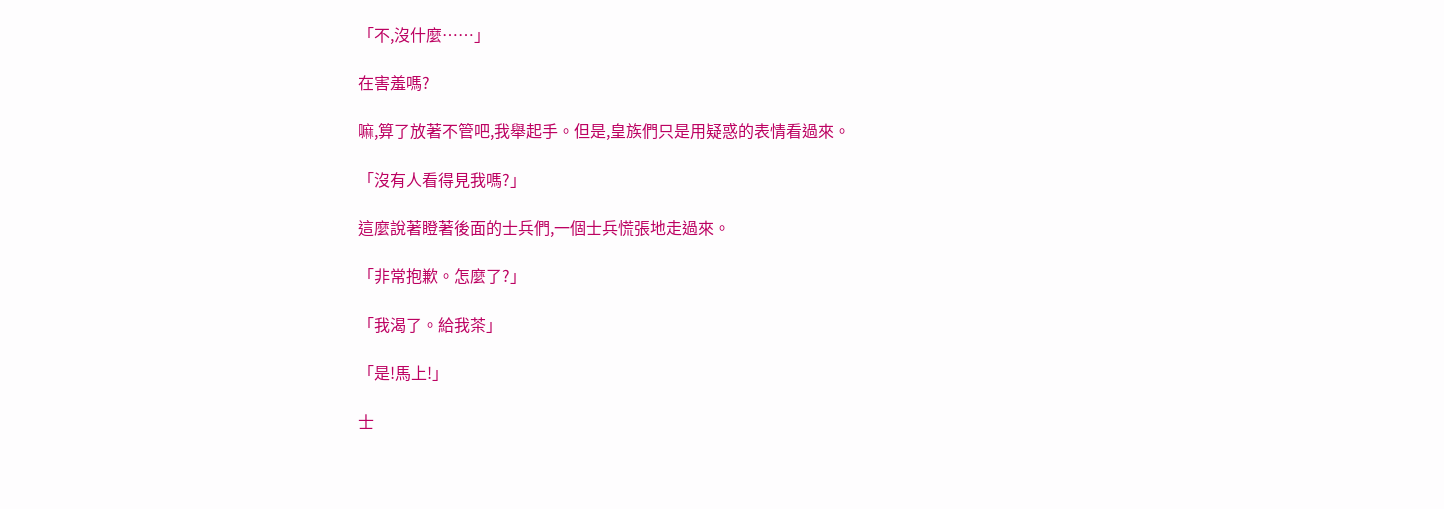「不,沒什麼……」

在害羞嗎?

嘛,算了放著不管吧,我舉起手。但是,皇族們只是用疑惑的表情看過來。

「沒有人看得見我嗎?」

這麼說著瞪著後面的士兵們,一個士兵慌張地走過來。

「非常抱歉。怎麼了?」

「我渴了。給我茶」

「是!馬上!」

士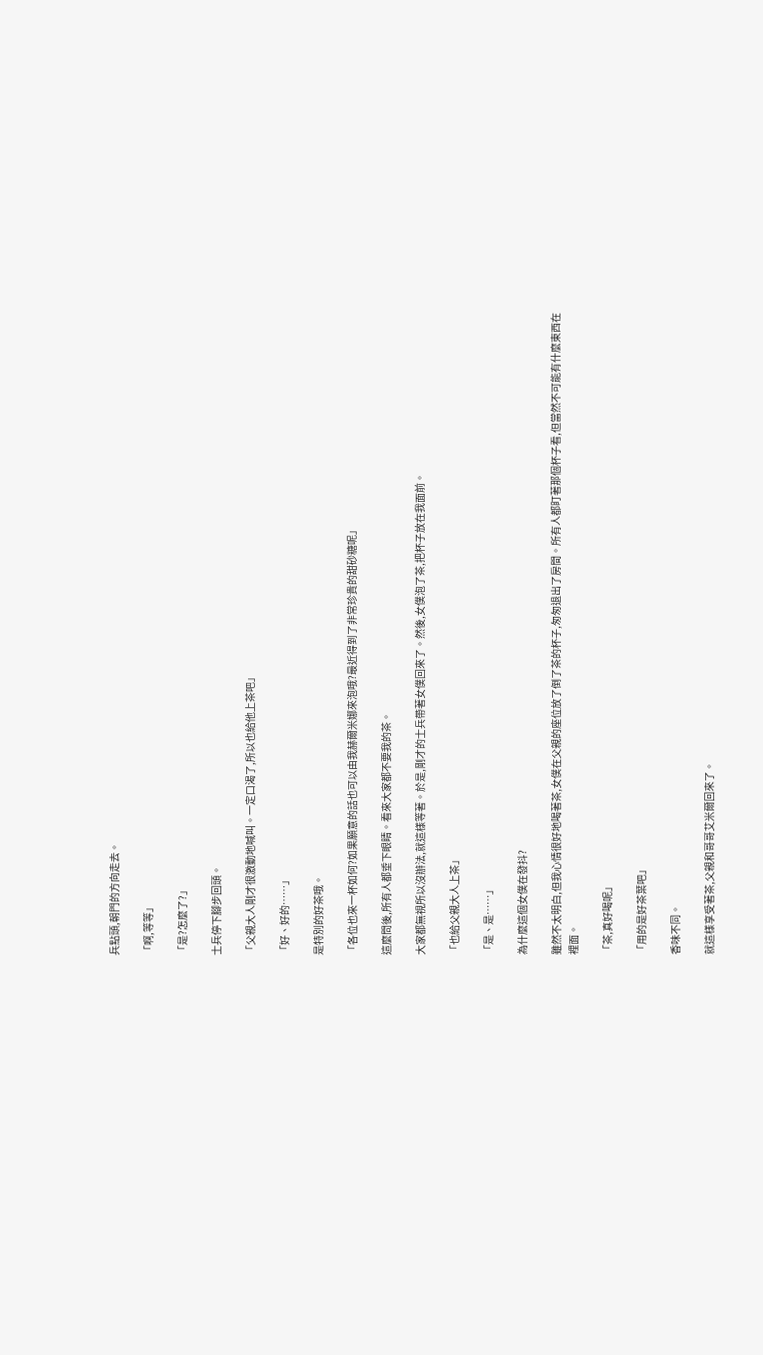兵點頭,朝門的方向走去。

「啊,等等」

「是?怎麼了?」

士兵停下腳步回頭。

「父親大人剛才很激動地喊叫。一定口渴了,所以也給他上茶吧」

「好、好的……」

是特別的好茶哦。

「各位也來一杯如何?如果願意的話也可以由我赫爾米娜來泡哦?最近得到了非常珍貴的甜砂糖呢」

這麼問後,所有人都垂下眼睛。看來大家都不要我的茶。

大家都無視所以沒辦法,就這樣等著。於是,剛才的士兵帶著女僕回來了。然後,女僕泡了茶,把杯子放在我面前。

「也給父親大人上茶」

「是、是……」

為什麼這個女僕在發抖?

雖然不太明白,但我心情很好地喝著茶,女僕在父親的座位放了倒了茶的杯子,匆匆退出了房間。所有人都盯著那個杯子看,但當然不可能有什麼東西在裡面。

「茶,真好喝呢」

「用的是好茶葉吧」

香味不同。

就這樣享受著茶,父親和哥哥艾米爾回來了。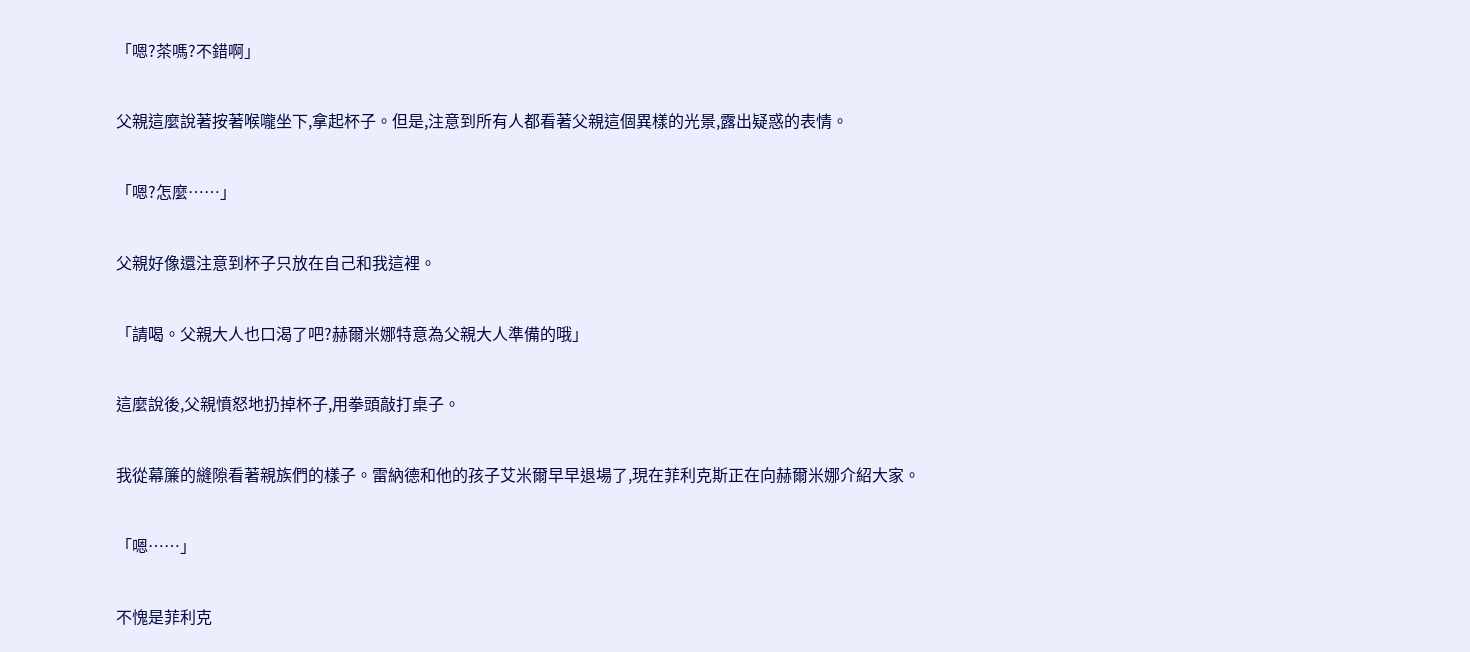「嗯?茶嗎?不錯啊」

父親這麼說著按著喉嚨坐下,拿起杯子。但是,注意到所有人都看著父親這個異樣的光景,露出疑惑的表情。

「嗯?怎麼……」

父親好像還注意到杯子只放在自己和我這裡。

「請喝。父親大人也口渴了吧?赫爾米娜特意為父親大人準備的哦」

這麼說後,父親憤怒地扔掉杯子,用拳頭敲打桌子。

我從幕簾的縫隙看著親族們的樣子。雷納德和他的孩子艾米爾早早退場了,現在菲利克斯正在向赫爾米娜介紹大家。

「嗯……」

不愧是菲利克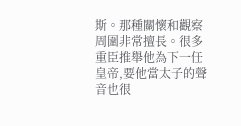斯。那種關懷和觀察周圍非常擅長。很多重臣推舉他為下一任皇帝,要他當太子的聲音也很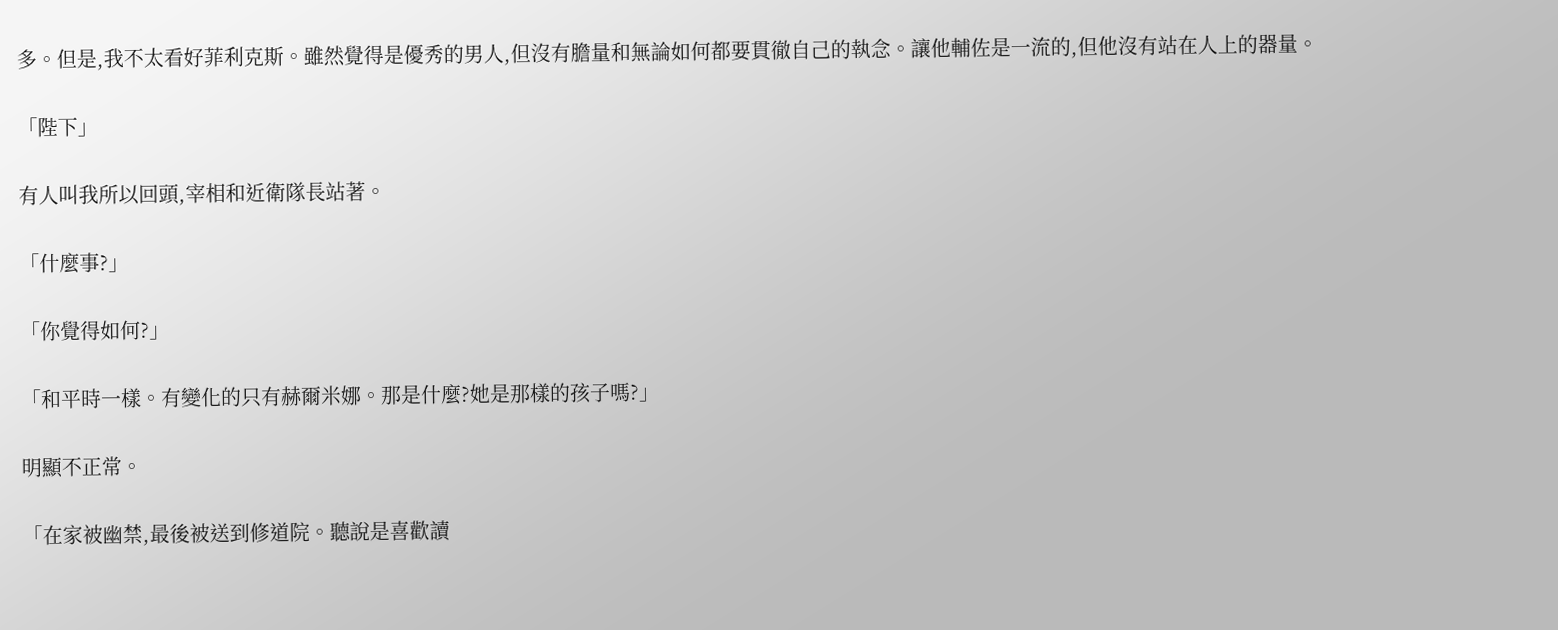多。但是,我不太看好菲利克斯。雖然覺得是優秀的男人,但沒有膽量和無論如何都要貫徹自己的執念。讓他輔佐是一流的,但他沒有站在人上的器量。

「陛下」

有人叫我所以回頭,宰相和近衛隊長站著。

「什麼事?」

「你覺得如何?」

「和平時一樣。有變化的只有赫爾米娜。那是什麼?她是那樣的孩子嗎?」

明顯不正常。

「在家被幽禁,最後被送到修道院。聽說是喜歡讀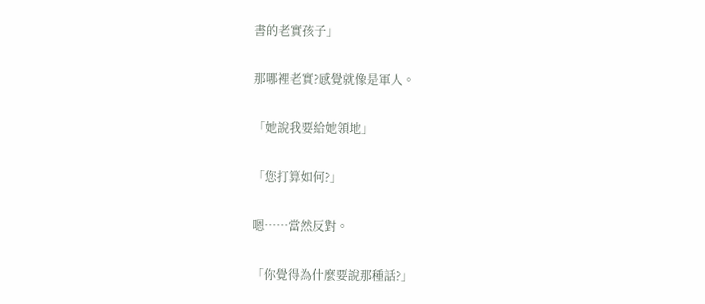書的老實孩子」

那哪裡老實?感覺就像是軍人。

「她說我要給她領地」

「您打算如何?」

嗯……當然反對。

「你覺得為什麼要說那種話?」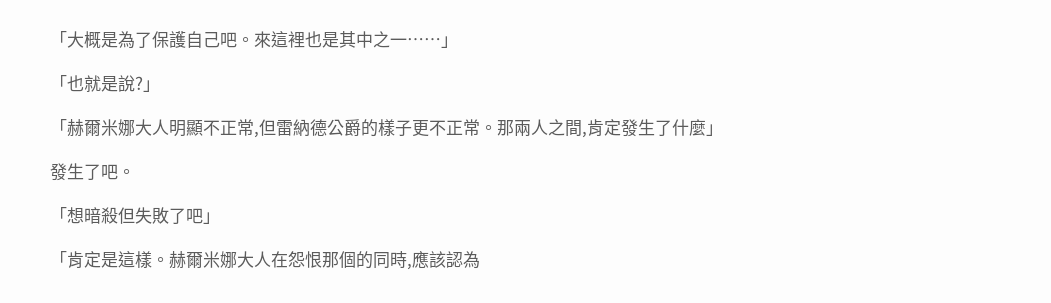「大概是為了保護自己吧。來這裡也是其中之一……」

「也就是說?」

「赫爾米娜大人明顯不正常,但雷納德公爵的樣子更不正常。那兩人之間,肯定發生了什麼」

發生了吧。

「想暗殺但失敗了吧」

「肯定是這樣。赫爾米娜大人在怨恨那個的同時,應該認為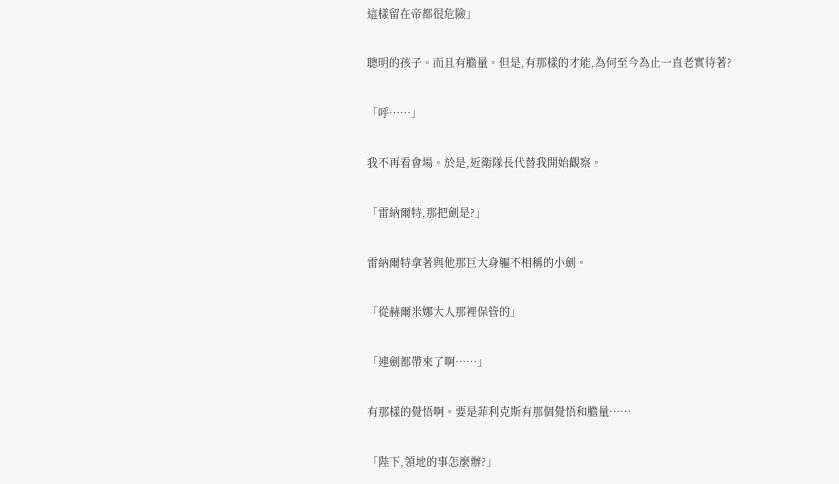這樣留在帝都很危險」

聰明的孩子。而且有膽量。但是,有那樣的才能,為何至今為止一直老實待著?

「呼……」

我不再看會場。於是,近衛隊長代替我開始觀察。

「雷納爾特,那把劍是?」

雷納爾特拿著與他那巨大身軀不相稱的小劍。

「從赫爾米娜大人那裡保管的」

「連劍都帶來了啊……」

有那樣的覺悟啊。要是菲利克斯有那個覺悟和膽量……

「陛下,領地的事怎麼辦?」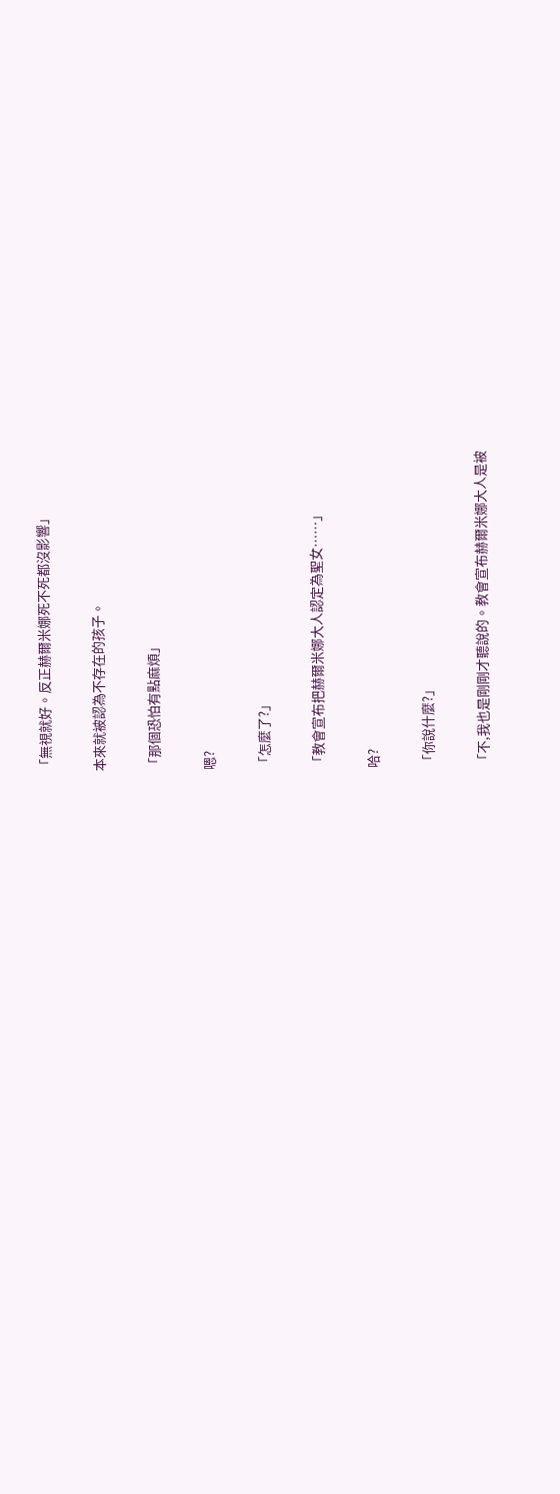「無視就好。反正赫爾米娜死不死都沒影響」

本來就被認為不存在的孩子。

「那個恐怕有點麻煩」

嗯?

「怎麼了?」

「教會宣布把赫爾米娜大人認定為聖女……」

哈?

「你說什麼?」

「不,我也是剛剛才聽說的。教會宣布赫爾米娜大人是被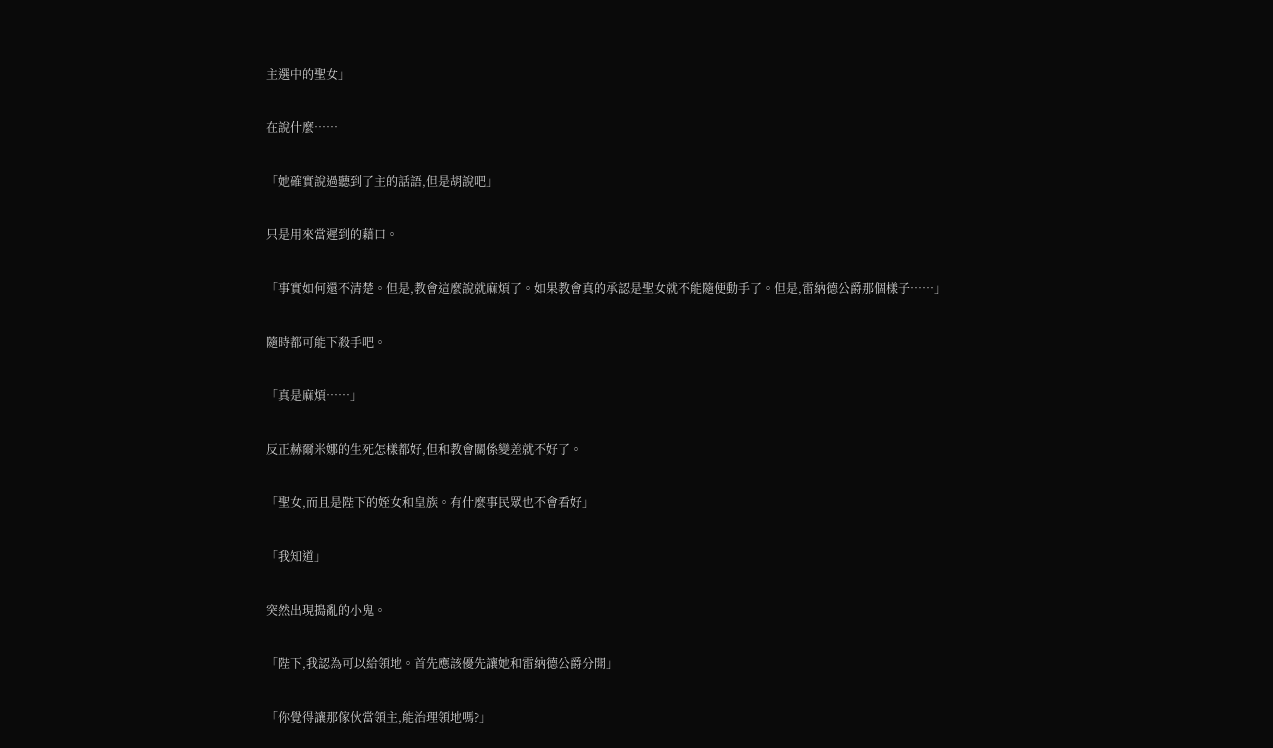主選中的聖女」

在說什麼……

「她確實說過聽到了主的話語,但是胡說吧」

只是用來當遲到的藉口。

「事實如何還不清楚。但是,教會這麼說就麻煩了。如果教會真的承認是聖女就不能隨便動手了。但是,雷納德公爵那個樣子……」

隨時都可能下殺手吧。

「真是麻煩……」

反正赫爾米娜的生死怎樣都好,但和教會關係變差就不好了。

「聖女,而且是陛下的姪女和皇族。有什麼事民眾也不會看好」

「我知道」

突然出現搗亂的小鬼。

「陛下,我認為可以給領地。首先應該優先讓她和雷納德公爵分開」

「你覺得讓那傢伙當領主,能治理領地嗎?」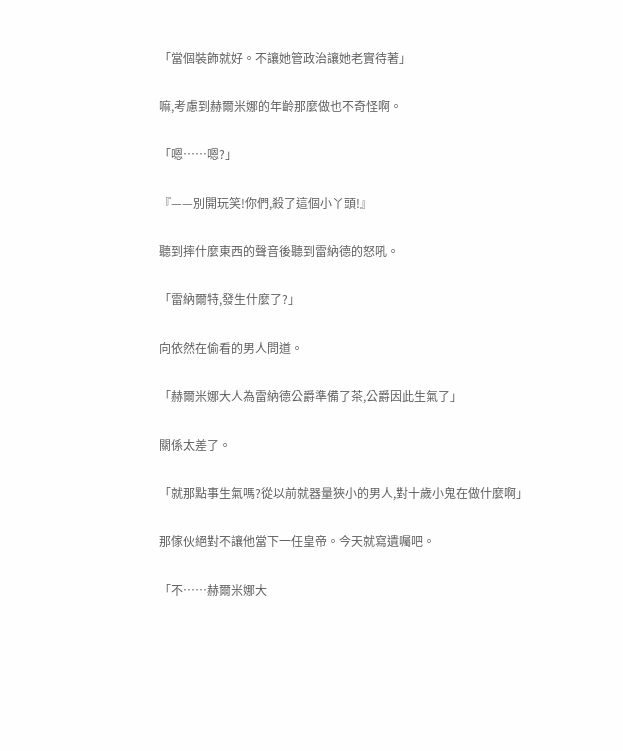「當個裝飾就好。不讓她管政治讓她老實待著」

嘛,考慮到赫爾米娜的年齡那麼做也不奇怪啊。

「嗯……嗯?」

『——別開玩笑!你們,殺了這個小丫頭!』

聽到摔什麼東西的聲音後聽到雷納德的怒吼。

「雷納爾特,發生什麼了?」

向依然在偷看的男人問道。

「赫爾米娜大人為雷納德公爵準備了茶,公爵因此生氣了」

關係太差了。

「就那點事生氣嗎?從以前就器量狹小的男人,對十歲小鬼在做什麼啊」

那傢伙絕對不讓他當下一任皇帝。今天就寫遺囑吧。

「不……赫爾米娜大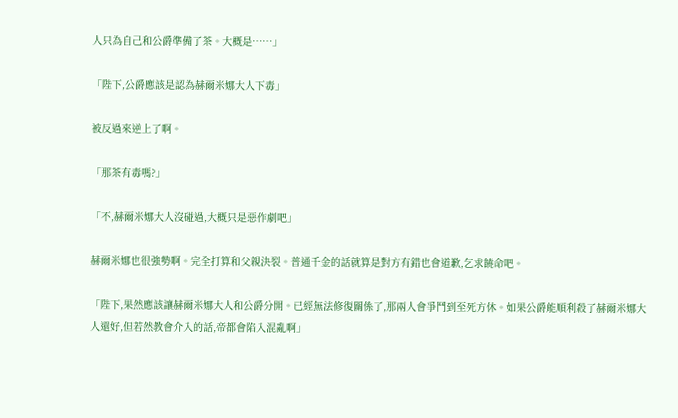人只為自己和公爵準備了茶。大概是……」

「陛下,公爵應該是認為赫爾米娜大人下毒」

被反過來逆上了啊。

「那茶有毒嗎?」

「不,赫爾米娜大人沒碰過,大概只是惡作劇吧」

赫爾米娜也很強勢啊。完全打算和父親決裂。普通千金的話就算是對方有錯也會道歉,乞求饒命吧。

「陛下,果然應該讓赫爾米娜大人和公爵分開。已經無法修復關係了,那兩人會爭鬥到至死方休。如果公爵能順利殺了赫爾米娜大人還好,但若然教會介入的話,帝都會陷入混亂啊」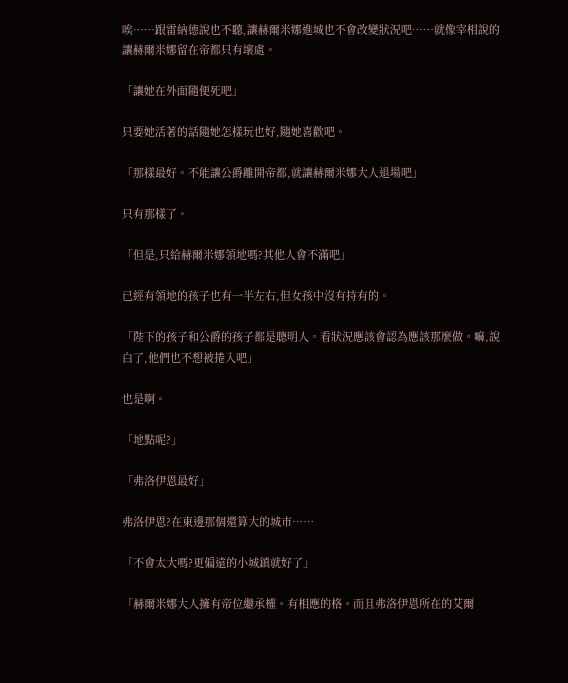唉……跟雷納德說也不聽,讓赫爾米娜進城也不會改變狀況吧……就像宰相說的讓赫爾米娜留在帝都只有壞處。

「讓她在外面隨便死吧」

只要她活著的話隨她怎樣玩也好,隨她喜歡吧。

「那樣最好。不能讓公爵離開帝都,就讓赫爾米娜大人退場吧」

只有那樣了。

「但是,只給赫爾米娜領地嗎?其他人會不滿吧」

已經有領地的孩子也有一半左右,但女孩中沒有持有的。

「陛下的孩子和公爵的孩子都是聰明人。看狀況應該會認為應該那麼做。嘛,說白了,他們也不想被捲入吧」

也是啊。

「地點呢?」

「弗洛伊恩最好」

弗洛伊恩?在東邊那個還算大的城市……

「不會太大嗎?更偏遠的小城鎮就好了」

「赫爾米娜大人擁有帝位繼承權。有相應的格。而且弗洛伊恩所在的艾爾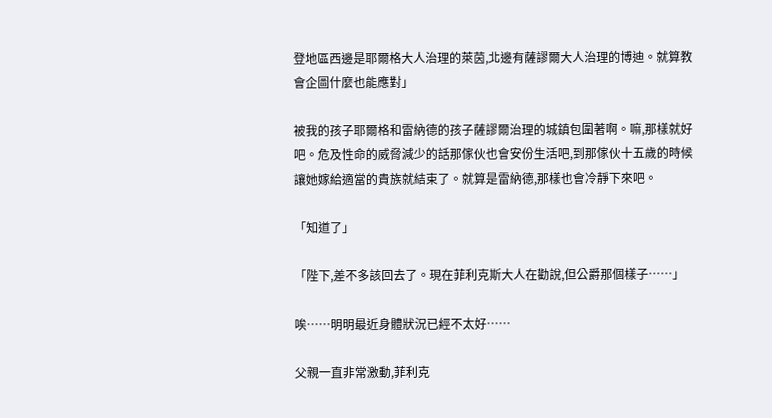登地區西邊是耶爾格大人治理的萊茵,北邊有薩謬爾大人治理的博迪。就算教會企圖什麼也能應對」

被我的孩子耶爾格和雷納德的孩子薩謬爾治理的城鎮包圍著啊。嘛,那樣就好吧。危及性命的威脅減少的話那傢伙也會安份生活吧,到那傢伙十五歲的時候讓她嫁給適當的貴族就結束了。就算是雷納德,那樣也會冷靜下來吧。

「知道了」

「陛下,差不多該回去了。現在菲利克斯大人在勸說,但公爵那個樣子……」

唉……明明最近身體狀況已經不太好……

父親一直非常激動,菲利克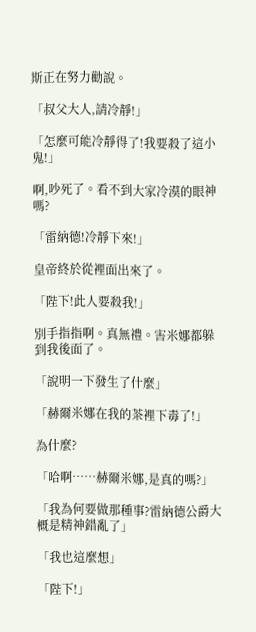斯正在努力勸說。

「叔父大人,請冷靜!」

「怎麼可能冷靜得了!我要殺了這小鬼!」

啊,吵死了。看不到大家冷漠的眼神嗎?

「雷納德!冷靜下來!」

皇帝終於從裡面出來了。

「陛下!此人要殺我!」

別手指指啊。真無禮。害米娜都躲到我後面了。

「說明一下發生了什麼」

「赫爾米娜在我的茶裡下毒了!」

為什麼?

「哈啊……赫爾米娜,是真的嗎?」

「我為何要做那種事?雷納德公爵大概是精神錯亂了」

「我也這麼想」

「陛下!」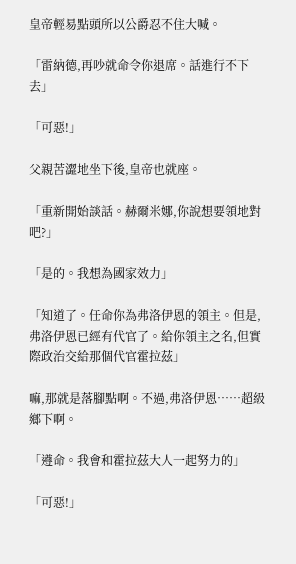皇帝輕易點頭所以公爵忍不住大喊。

「雷納德,再吵就命令你退席。話進行不下去」

「可惡!」

父親苦澀地坐下後,皇帝也就座。

「重新開始談話。赫爾米娜,你說想要領地對吧?」

「是的。我想為國家效力」

「知道了。任命你為弗洛伊恩的領主。但是,弗洛伊恩已經有代官了。給你領主之名,但實際政治交給那個代官霍拉茲」

嘛,那就是落腳點啊。不過,弗洛伊恩……超級鄉下啊。

「遵命。我會和霍拉茲大人一起努力的」

「可惡!」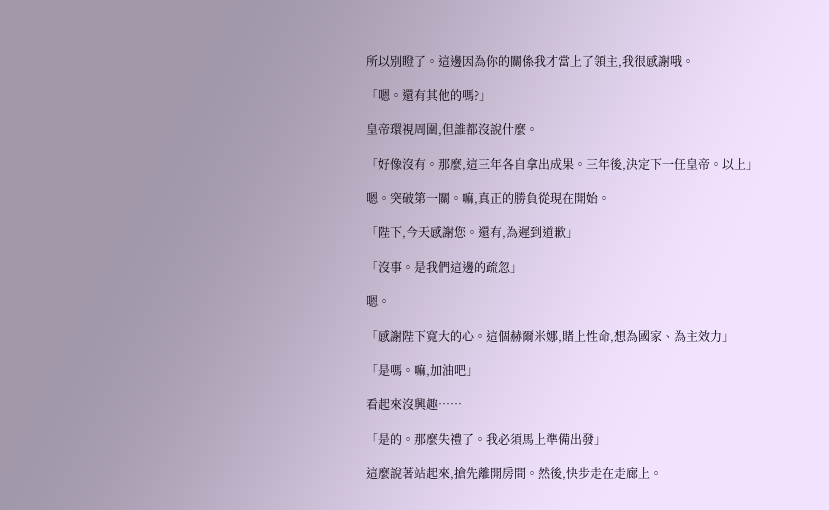所以別瞪了。這邊因為你的關係我才當上了領主,我很感謝哦。

「嗯。還有其他的嗎?」

皇帝環視周圍,但誰都沒說什麼。

「好像沒有。那麼,這三年各自拿出成果。三年後,決定下一任皇帝。以上」

嗯。突破第一關。嘛,真正的勝負從現在開始。

「陛下,今天感謝您。還有,為遲到道歉」

「沒事。是我們這邊的疏忽」

嗯。

「感謝陛下寬大的心。這個赫爾米娜,賭上性命,想為國家、為主效力」

「是嗎。嘛,加油吧」

看起來沒興趣……

「是的。那麼失禮了。我必須馬上準備出發」

這麼說著站起來,搶先離開房間。然後,快步走在走廊上。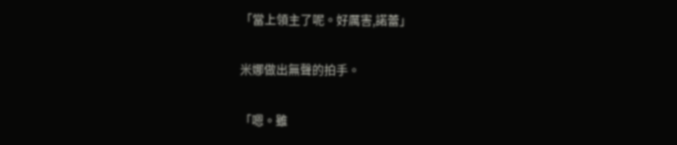「當上領主了呢。好厲害,諾蕾」

米娜做出無聲的拍手。

「嗯。雖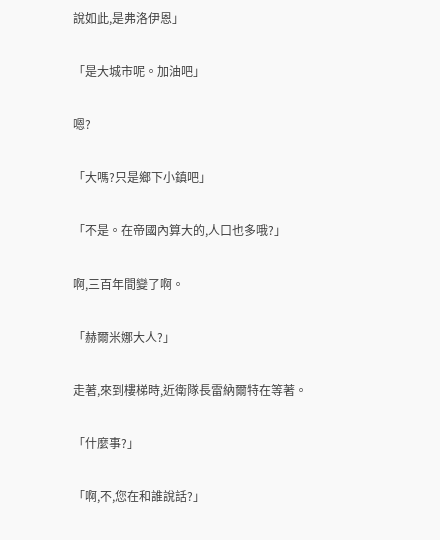說如此,是弗洛伊恩」

「是大城市呢。加油吧」

嗯?

「大嗎?只是鄉下小鎮吧」

「不是。在帝國內算大的,人口也多哦?」

啊,三百年間變了啊。

「赫爾米娜大人?」

走著,來到樓梯時,近衛隊長雷納爾特在等著。

「什麼事?」

「啊,不,您在和誰說話?」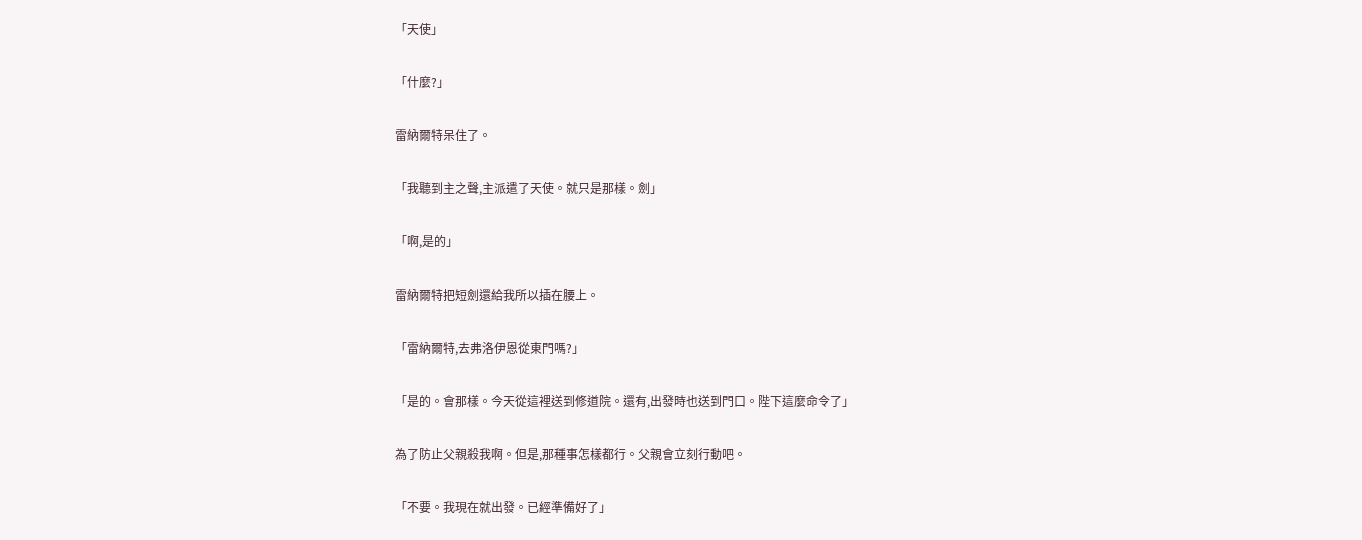「天使」

「什麼?」

雷納爾特呆住了。

「我聽到主之聲,主派遣了天使。就只是那樣。劍」

「啊,是的」

雷納爾特把短劍還給我所以插在腰上。

「雷納爾特,去弗洛伊恩從東門嗎?」

「是的。會那樣。今天從這裡送到修道院。還有,出發時也送到門口。陛下這麼命令了」

為了防止父親殺我啊。但是,那種事怎樣都行。父親會立刻行動吧。

「不要。我現在就出發。已經準備好了」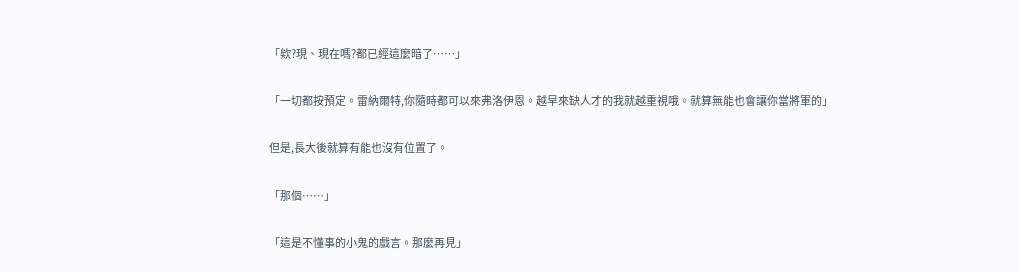「欸?現、現在嗎?都已經這麼暗了……」

「一切都按預定。雷納爾特,你隨時都可以來弗洛伊恩。越早來缺人才的我就越重視哦。就算無能也會讓你當將軍的」

但是,長大後就算有能也沒有位置了。

「那個……」

「這是不懂事的小鬼的戲言。那麼再見」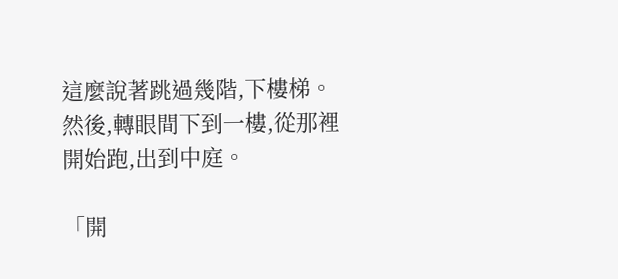這麼說著跳過幾階,下樓梯。然後,轉眼間下到一樓,從那裡開始跑,出到中庭。

「開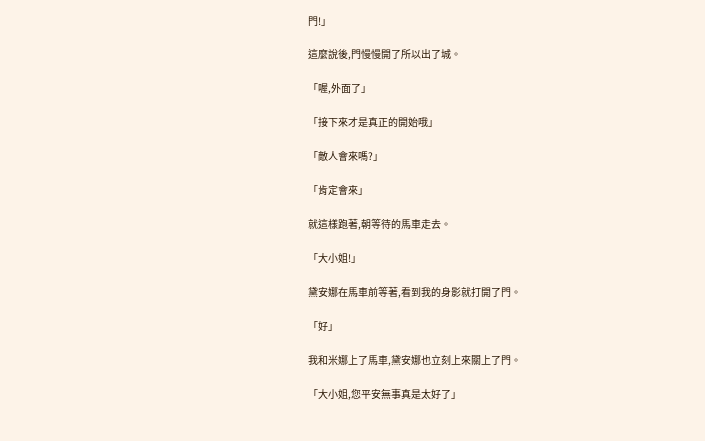門!」

這麼說後,門慢慢開了所以出了城。

「喔,外面了」

「接下來才是真正的開始哦」

「敵人會來嗎?」

「肯定會來」

就這樣跑著,朝等待的馬車走去。

「大小姐!」

黛安娜在馬車前等著,看到我的身影就打開了門。

「好」

我和米娜上了馬車,黛安娜也立刻上來關上了門。

「大小姐,您平安無事真是太好了」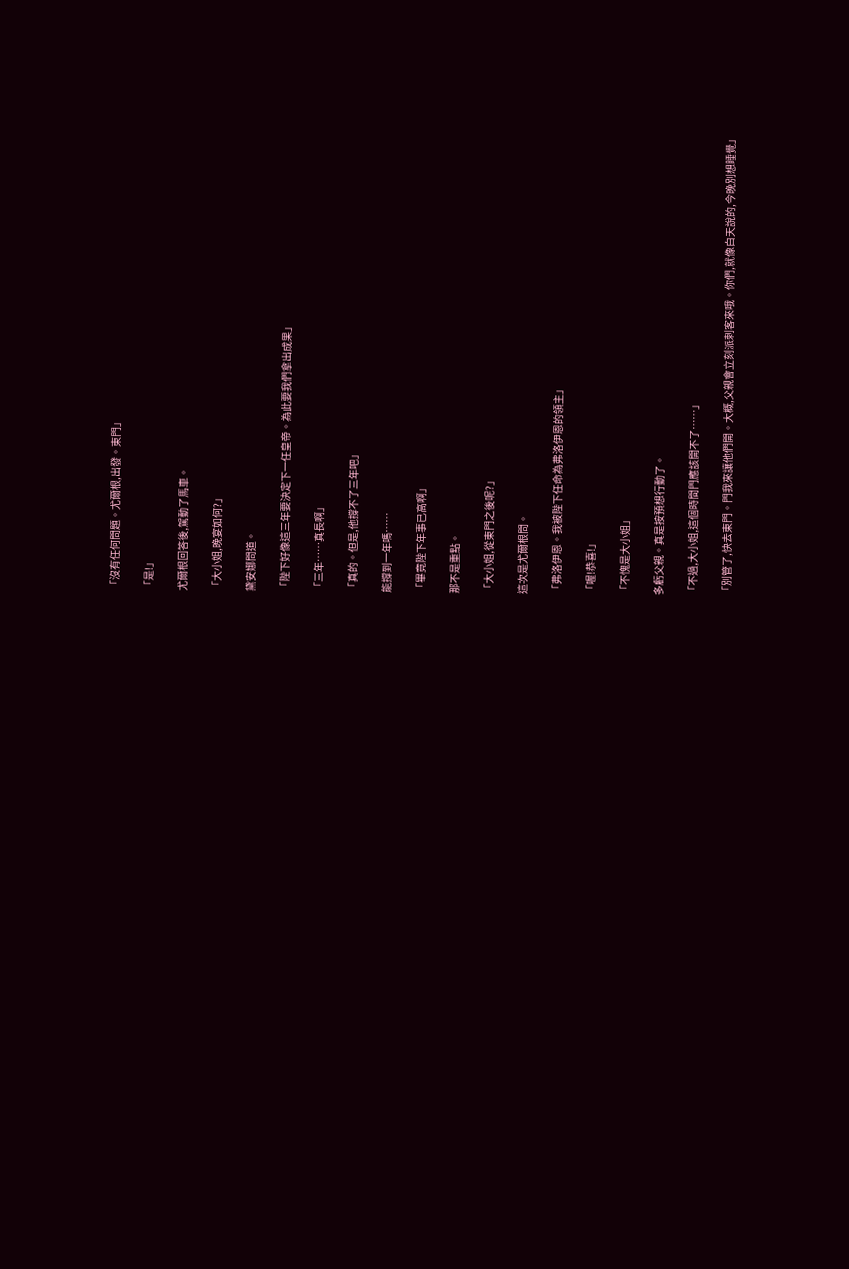「沒有任何問題。尤爾根,出發。東門」

「是!」

尤爾根回答後,駕動了馬車。

「大小姐,晚宴如何?」

黛安娜問道。

「陛下好像這三年要決定下一任皇帝。為此要我們拿出成果」

「三年……真長啊」

「真的。但是,他撐不了三年吧」

能撐到一年嗎……

「畢竟陛下年事已高啊」

那不是重點。

「大小姐,從東門之後呢?」

這次是尤爾根問。

「弗洛伊恩。我被陛下任命為弗洛伊恩的領主」

「喔!恭喜!」

「不愧是大小姐」

多虧父親。真是按預想行動了。

「不過,大小姐,這個時間門應該開不了……」

「別管了,快去東門。門我來讓他們開。大概,父親會立刻派刺客來哦。你們,就像白天說的,今晚別想睡覺」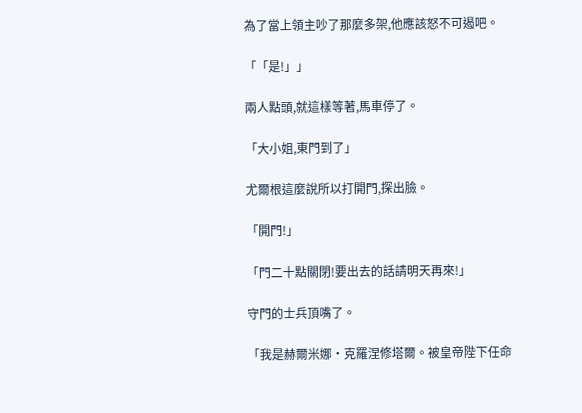為了當上領主吵了那麼多架,他應該怒不可遏吧。

「「是!」」

兩人點頭,就這樣等著,馬車停了。

「大小姐,東門到了」

尤爾根這麼說所以打開門,探出臉。

「開門!」

「門二十點關閉!要出去的話請明天再來!」

守門的士兵頂嘴了。

「我是赫爾米娜·克羅涅修塔爾。被皇帝陛下任命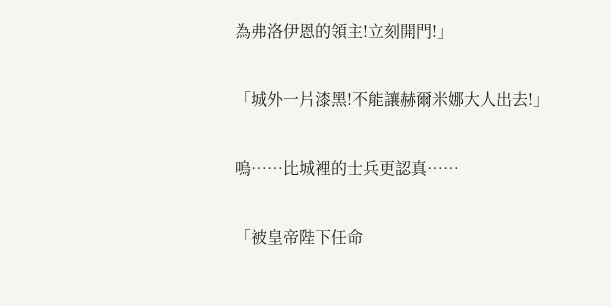為弗洛伊恩的領主!立刻開門!」

「城外一片漆黑!不能讓赫爾米娜大人出去!」

嗚……比城裡的士兵更認真……

「被皇帝陛下任命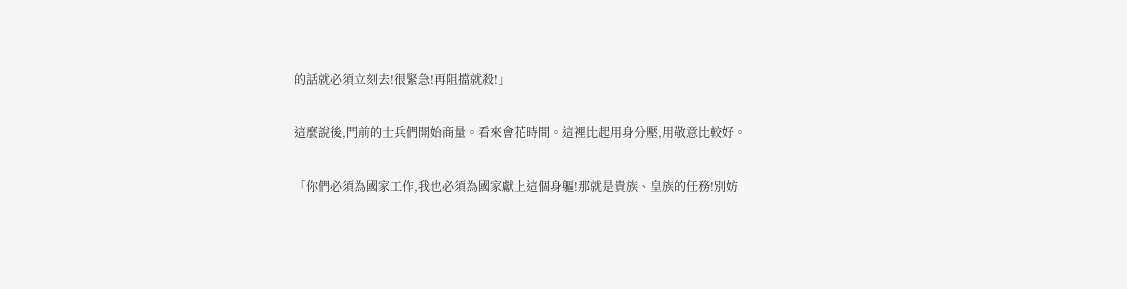的話就必須立刻去!很緊急!再阻擋就殺!」

這麼說後,門前的士兵們開始商量。看來會花時間。這裡比起用身分壓,用敬意比較好。

「你們必須為國家工作,我也必須為國家獻上這個身軀!那就是貴族、皇族的任務!別妨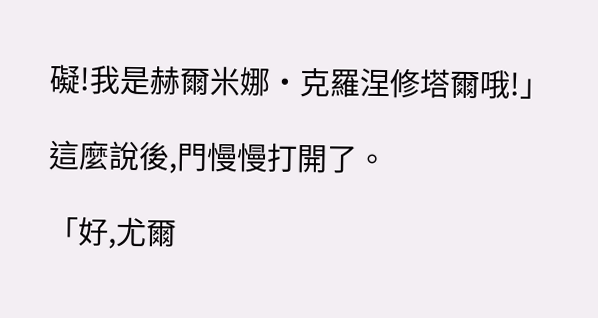礙!我是赫爾米娜·克羅涅修塔爾哦!」

這麼說後,門慢慢打開了。

「好,尤爾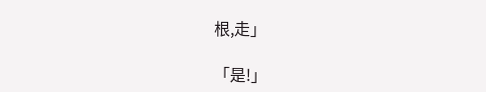根,走」

「是!」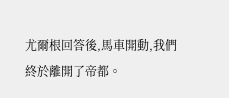尤爾根回答後,馬車開動,我們終於離開了帝都。